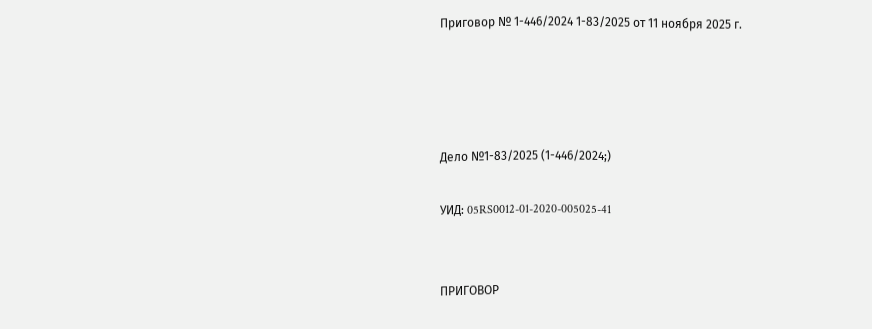Приговор № 1-446/2024 1-83/2025 от 11 ноября 2025 г.




Дело №1-83/2025 (1-446/2024;)

УИД: 05RS0012-01-2020-005025-41


ПРИГОВОР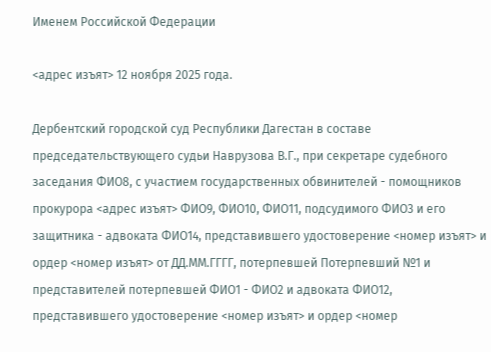Именем Российской Федерации

<адрес изъят> 12 ноября 2025 года.

Дербентский городской суд Республики Дагестан в составе председательствующего судьи Наврузова В.Г., при секретаре судебного заседания ФИО8, с участием государственных обвинителей - помощников прокурора <адрес изъят> ФИО9, ФИО10, ФИО11, подсудимого ФИО3 и его защитника - адвоката ФИО14, представившего удостоверение <номер изъят> и ордер <номер изъят> от ДД.ММ.ГГГГ, потерпевшей Потерпевший №1 и представителей потерпевшей ФИО1 - ФИО2 и адвоката ФИО12, представившего удостоверение <номер изъят> и ордер <номер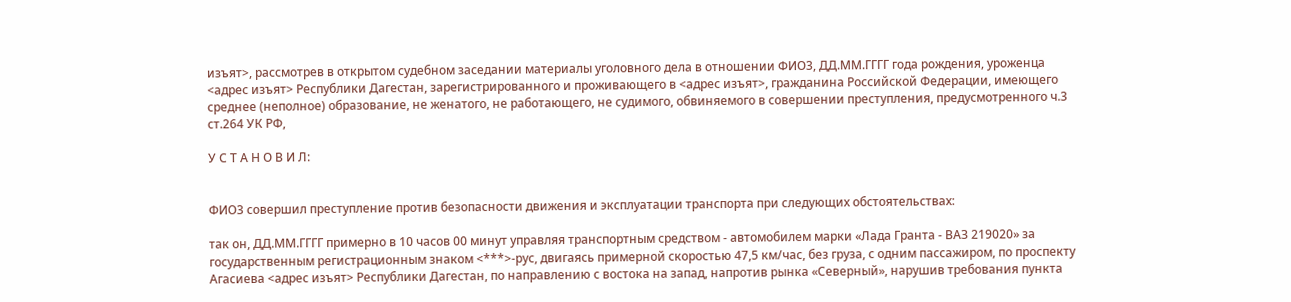изъят>, рассмотрев в открытом судебном заседании материалы уголовного дела в отношении ФИО3, ДД.ММ.ГГГГ года рождения, уроженца <адрес изъят> Республики Дагестан, зарегистрированного и проживающего в <адрес изъят>, гражданина Российской Федерации, имеющего среднее (неполное) образование, не женатого, не работающего, не судимого, обвиняемого в совершении преступления, предусмотренного ч.3 ст.264 УК РФ,

У С Т А Н О В И Л:


ФИО3 совершил преступление против безопасности движения и эксплуатации транспорта при следующих обстоятельствах:

так он, ДД.ММ.ГГГГ примерно в 10 часов 00 минут управляя транспортным средством - автомобилем марки «Лада Гранта - ВАЗ 219020» за государственным регистрационным знаком <***>-рус, двигаясь примерной скоростью 47,5 км/час, без груза, с одним пассажиром, по проспекту Агасиева <адрес изъят> Республики Дагестан, по направлению с востока на запад, напротив рынка «Северный», нарушив требования пункта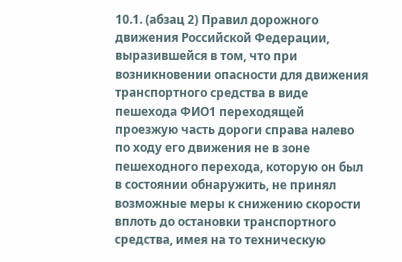10.1. (абзац 2) Правил дорожного движения Российской Федерации, выразившейся в том, что при возникновении опасности для движения транспортного средства в виде пешехода ФИО1 переходящей проезжую часть дороги справа налево по ходу его движения не в зоне пешеходного перехода, которую он был в состоянии обнаружить, не принял возможные меры к снижению скорости вплоть до остановки транспортного средства, имея на то техническую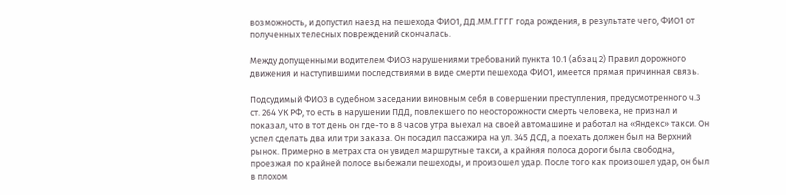возможность, и допустил наезд на пешехода ФИО1, ДД.ММ.ГГГГ года рождения, в результате чего, ФИО1 от полученных телесных повреждений скончалась.

Между допущенными водителем ФИО3 нарушениями требований пункта 10.1 (абзац 2) Правил дорожного движения и наступившими последствиями в виде смерти пешехода ФИО1, имеется прямая причинная связь.

Подсудимый ФИО3 в судебном заседании виновным себя в совершении преступления, предусмотренного ч.3 ст. 264 УК РФ, то есть в нарушении ПДД, повлекшего по неосторожности смерть человека, не признал и показал, что в тот день он где-то в 8 часов утра выехал на своей автомашине и работал на «Яндекс» такси. Он успел сделать два или три заказа. Он посадил пассажира на ул. 345 ДСД, а поехать должен был на Верхний рынок. Примерно в метрах ста он увидел маршрутные такси, а крайняя полоса дороги была свободна, проезжая по крайней полосе выбежали пешеходы, и произошел удар. После того как произошел удар, он был в плохом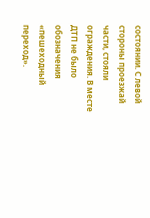состоянии. С левой стороны проезжай части, стояли ограждения. В месте ДТП не было обозначения «пешеходный переход».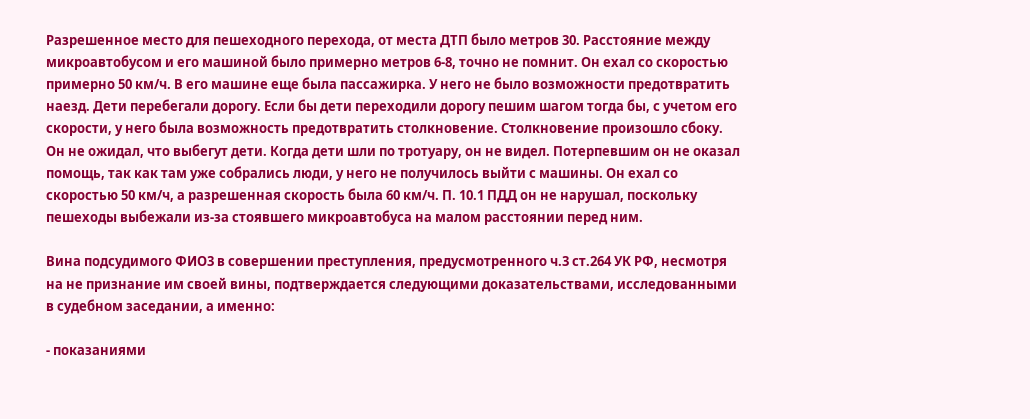Разрешенное место для пешеходного перехода, от места ДТП было метров 30. Расстояние между микроавтобусом и его машиной было примерно метров 6-8, точно не помнит. Он ехал со скоростью примерно 50 км/ч. В его машине еще была пассажирка. У него не было возможности предотвратить наезд. Дети перебегали дорогу. Если бы дети переходили дорогу пешим шагом тогда бы, с учетом его скорости, у него была возможность предотвратить столкновение. Столкновение произошло сбоку. Он не ожидал, что выбегут дети. Когда дети шли по тротуару, он не видел. Потерпевшим он не оказал помощь, так как там уже собрались люди, у него не получилось выйти с машины. Он ехал со скоростью 50 км/ч, а разрешенная скорость была 60 км/ч. П. 10.1 ПДД он не нарушал, поскольку пешеходы выбежали из-за стоявшего микроавтобуса на малом расстоянии перед ним.

Вина подсудимого ФИО3 в совершении преступления, предусмотренного ч.3 ст.264 УК РФ, несмотря на не признание им своей вины, подтверждается следующими доказательствами, исследованными в судебном заседании, а именно:

- показаниями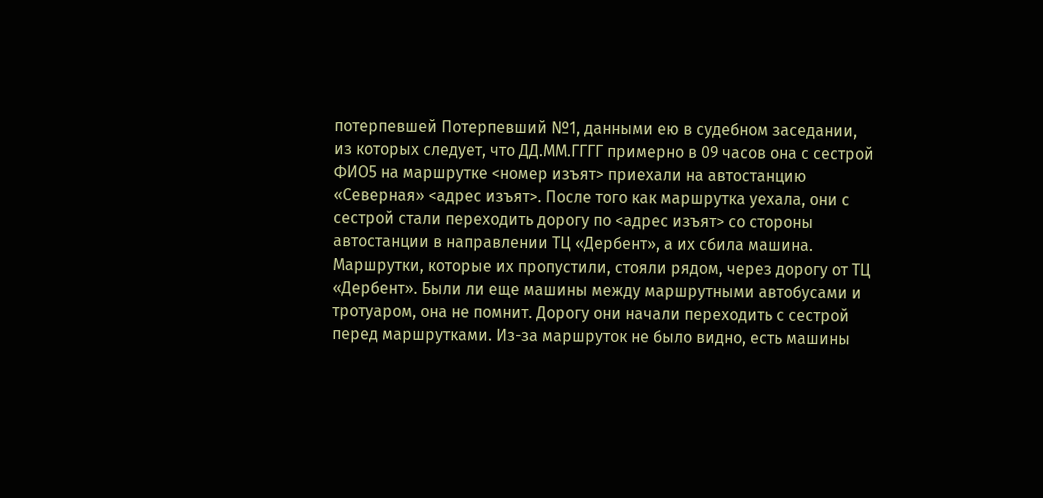потерпевшей Потерпевший №1, данными ею в судебном заседании, из которых следует, что ДД.ММ.ГГГГ примерно в 09 часов она с сестрой ФИО5 на маршрутке <номер изъят> приехали на автостанцию «Северная» <адрес изъят>. После того как маршрутка уехала, они с сестрой стали переходить дорогу по <адрес изъят> со стороны автостанции в направлении ТЦ «Дербент», а их сбила машина. Маршрутки, которые их пропустили, стояли рядом, через дорогу от ТЦ «Дербент». Были ли еще машины между маршрутными автобусами и тротуаром, она не помнит. Дорогу они начали переходить с сестрой перед маршрутками. Из-за маршруток не было видно, есть машины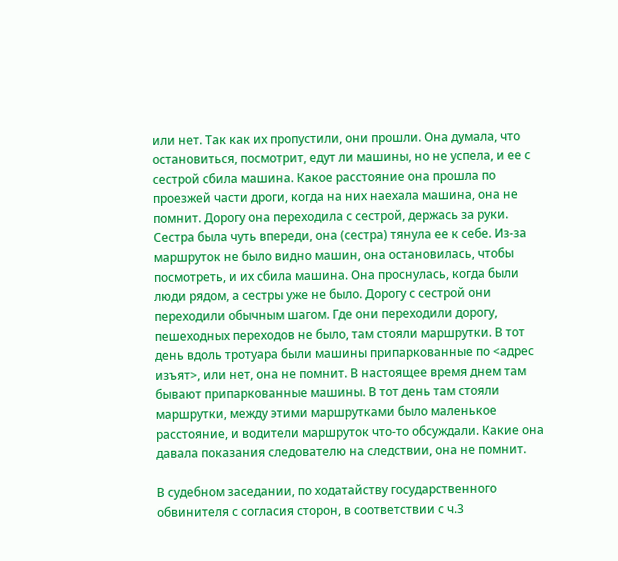или нет. Так как их пропустили, они прошли. Она думала, что остановиться, посмотрит, едут ли машины, но не успела, и ее с сестрой сбила машина. Какое расстояние она прошла по проезжей части дроги, когда на них наехала машина, она не помнит. Дорогу она переходила с сестрой, держась за руки. Сестра была чуть впереди, она (сестра) тянула ее к себе. Из-за маршруток не было видно машин, она остановилась, чтобы посмотреть, и их сбила машина. Она проснулась, когда были люди рядом, а сестры уже не было. Дорогу с сестрой они переходили обычным шагом. Где они переходили дорогу, пешеходных переходов не было, там стояли маршрутки. В тот день вдоль тротуара были машины припаркованные по <адрес изъят>, или нет, она не помнит. В настоящее время днем там бывают припаркованные машины. В тот день там стояли маршрутки, между этими маршрутками было маленькое расстояние, и водители маршруток что-то обсуждали. Какие она давала показания следователю на следствии, она не помнит.

В судебном заседании, по ходатайству государственного обвинителя с согласия сторон, в соответствии с ч.3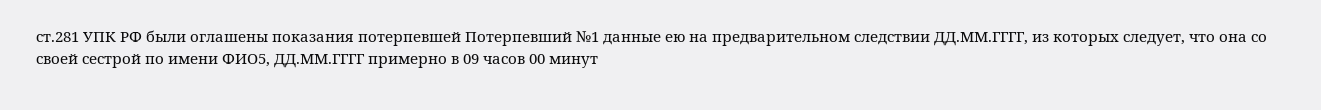ст.281 УПК РФ были оглашены показания потерпевшей Потерпевший №1 данные ею на предварительном следствии ДД.ММ.ГГГГ, из которых следует, что она со своей сестрой по имени ФИО5, ДД.ММ.ГГГГ примерно в 09 часов 00 минут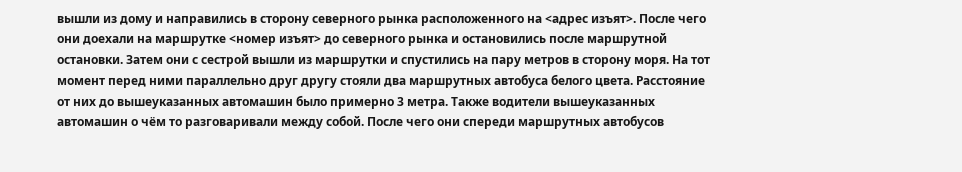вышли из дому и направились в сторону северного рынка расположенного на <адрес изъят>. После чего они доехали на маршрутке <номер изъят> до северного рынка и остановились после маршрутной остановки. Затем они с сестрой вышли из маршрутки и спустились на пару метров в сторону моря. На тот момент перед ними параллельно друг другу стояли два маршрутных автобуса белого цвета. Расстояние от них до вышеуказанных автомашин было примерно 3 метра. Также водители вышеуказанных автомашин о чём то разговаривали между собой. После чего они спереди маршрутных автобусов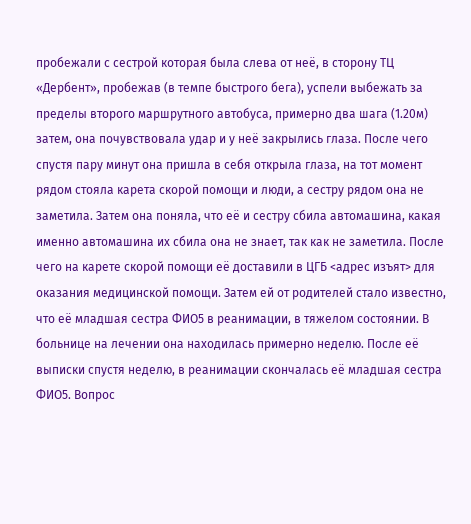пробежали с сестрой которая была слева от неё, в сторону ТЦ «Дербент», пробежав (в темпе быстрого бега), успели выбежать за пределы второго маршрутного автобуса, примерно два шага (1.20м) затем, она почувствовала удар и у неё закрылись глаза. После чего спустя пару минут она пришла в себя открыла глаза, на тот момент рядом стояла карета скорой помощи и люди, а сестру рядом она не заметила. Затем она поняла, что её и сестру сбила автомашина, какая именно автомашина их сбила она не знает, так как не заметила. После чего на карете скорой помощи её доставили в ЦГБ <адрес изъят> для оказания медицинской помощи. Затем ей от родителей стало известно, что её младшая сестра ФИО5 в реанимации, в тяжелом состоянии. В больнице на лечении она находилась примерно неделю. После её выписки спустя неделю, в реанимации скончалась её младшая сестра ФИО5. Вопрос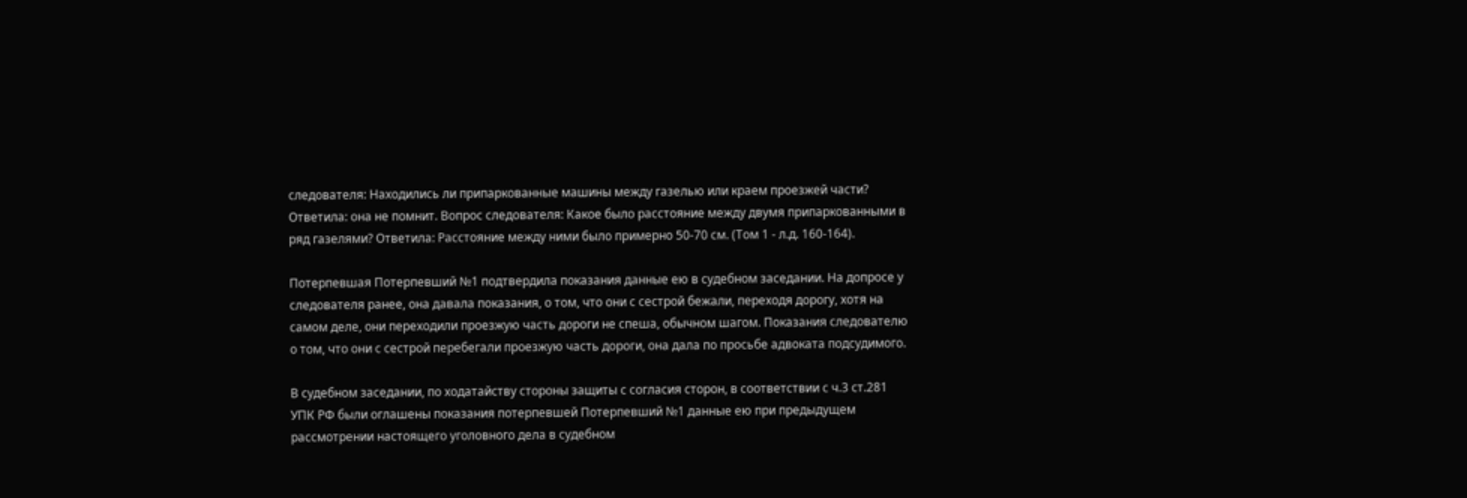следователя: Находились ли припаркованные машины между газелью или краем проезжей части? Ответила: она не помнит. Вопрос следователя: Какое было расстояние между двумя припаркованными в ряд газелями? Ответила: Расстояние между ними было примерно 50-70 см. (Том 1 - л.д. 160-164).

Потерпевшая Потерпевший №1 подтвердила показания данные ею в судебном заседании. На допросе у следователя ранее, она давала показания, о том, что они с сестрой бежали, переходя дорогу, хотя на самом деле, они переходили проезжую часть дороги не спеша, обычном шагом. Показания следователю о том, что они с сестрой перебегали проезжую часть дороги, она дала по просьбе адвоката подсудимого.

В судебном заседании, по ходатайству стороны защиты с согласия сторон, в соответствии с ч.3 ст.281 УПК РФ были оглашены показания потерпевшей Потерпевший №1 данные ею при предыдущем рассмотрении настоящего уголовного дела в судебном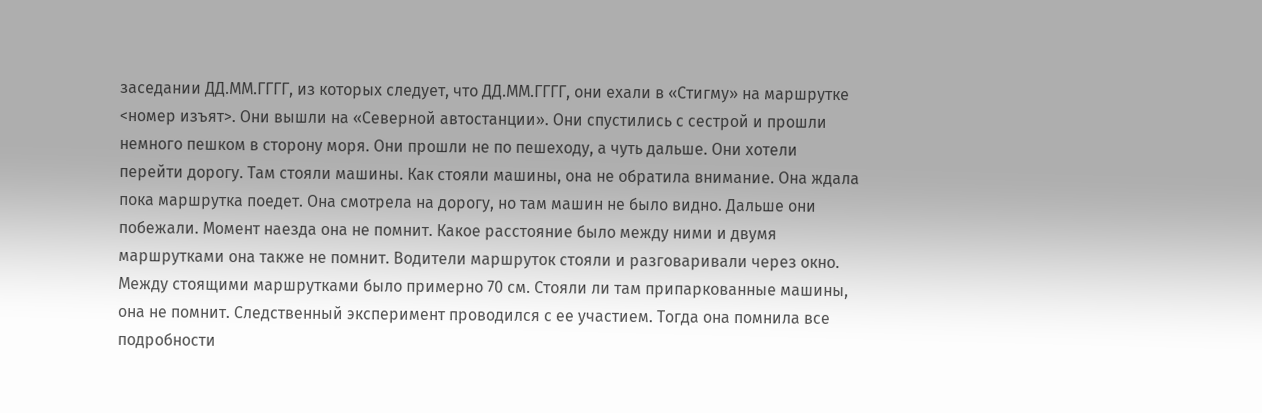заседании ДД.ММ.ГГГГ, из которых следует, что ДД.ММ.ГГГГ, они ехали в «Стигму» на маршрутке <номер изъят>. Они вышли на «Северной автостанции». Они спустились с сестрой и прошли немного пешком в сторону моря. Они прошли не по пешеходу, а чуть дальше. Они хотели перейти дорогу. Там стояли машины. Как стояли машины, она не обратила внимание. Она ждала пока маршрутка поедет. Она смотрела на дорогу, но там машин не было видно. Дальше они побежали. Момент наезда она не помнит. Какое расстояние было между ними и двумя маршрутками она также не помнит. Водители маршруток стояли и разговаривали через окно. Между стоящими маршрутками было примерно 70 см. Стояли ли там припаркованные машины, она не помнит. Следственный эксперимент проводился с ее участием. Тогда она помнила все подробности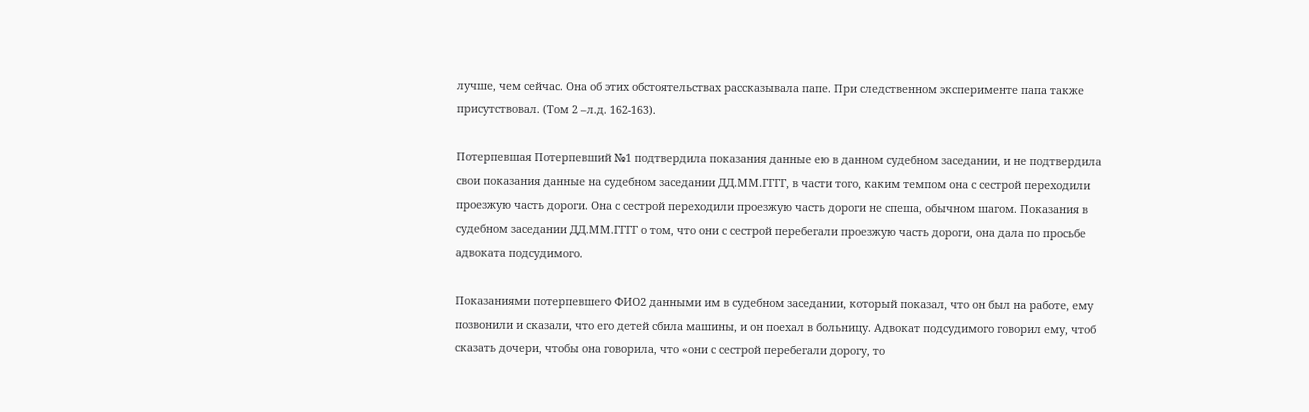лучше, чем сейчас. Она об этих обстоятельствах рассказывала папе. При следственном эксперименте папа также присутствовал. (Том 2 –л.д. 162-163).

Потерпевшая Потерпевший №1 подтвердила показания данные ею в данном судебном заседании, и не подтвердила свои показания данные на судебном заседании ДД.ММ.ГГГГ, в части того, каким темпом она с сестрой переходили проезжую часть дороги. Она с сестрой переходили проезжую часть дороги не спеша, обычном шагом. Показания в судебном заседании ДД.ММ.ГГГГ о том, что они с сестрой перебегали проезжую часть дороги, она дала по просьбе адвоката подсудимого.

Показаниями потерпевшего ФИО2 данными им в судебном заседании, который показал, что он был на работе, ему позвонили и сказали, что его детей сбила машины, и он поехал в больницу. Адвокат подсудимого говорил ему, чтоб сказать дочери, чтобы она говорила, что «они с сестрой перебегали дорогу, то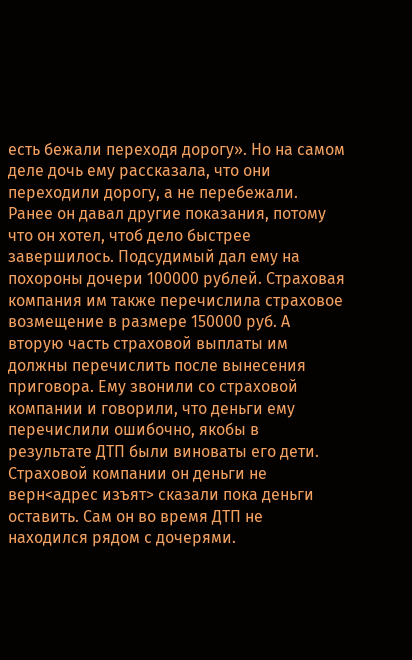есть бежали переходя дорогу». Но на самом деле дочь ему рассказала, что они переходили дорогу, а не перебежали. Ранее он давал другие показания, потому что он хотел, чтоб дело быстрее завершилось. Подсудимый дал ему на похороны дочери 100000 рублей. Страховая компания им также перечислила страховое возмещение в размере 150000 руб. А вторую часть страховой выплаты им должны перечислить после вынесения приговора. Ему звонили со страховой компании и говорили, что деньги ему перечислили ошибочно, якобы в результате ДТП были виноваты его дети. Страховой компании он деньги не верн<адрес изъят> сказали пока деньги оставить. Сам он во время ДТП не находился рядом с дочерями.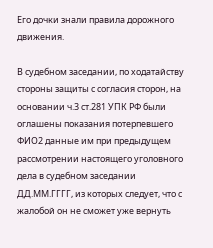Его дочки знали правила дорожного движения.

В судебном заседании, по ходатайству стороны защиты с согласия сторон, на основании ч.3 ст.281 УПК РФ были оглашены показания потерпевшего ФИО2 данные им при предыдущем рассмотрении настоящего уголовного дела в судебном заседании ДД.ММ.ГГГГ, из которых следует, что с жалобой он не сможет уже вернуть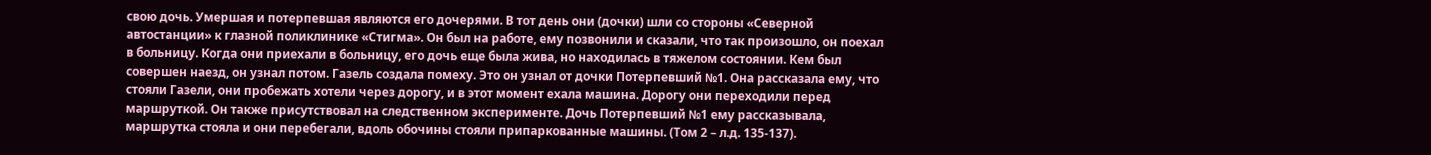свою дочь. Умершая и потерпевшая являются его дочерями. В тот день они (дочки) шли со стороны «Северной автостанции» к глазной поликлинике «Стигма». Он был на работе, ему позвонили и сказали, что так произошло, он поехал в больницу. Когда они приехали в больницу, его дочь еще была жива, но находилась в тяжелом состоянии. Кем был совершен наезд, он узнал потом. Газель создала помеху. Это он узнал от дочки Потерпевший №1. Она рассказала ему, что стояли Газели, они пробежать хотели через дорогу, и в этот момент ехала машина. Дорогу они переходили перед маршруткой. Он также присутствовал на следственном эксперименте. Дочь Потерпевший №1 ему рассказывала, маршрутка стояла и они перебегали, вдоль обочины стояли припаркованные машины. (Том 2 – л.д. 135-137).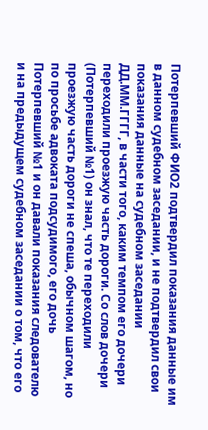Потерпевший ФИО2 подтвердил показания данные им в данном судебном заседании, и не подтвердил свои показания данные на судебном заседании ДД.ММ.ГГГГ, в части того, каким темпом его дочери переходили проезжую часть дороги. Со слов дочери (Потерпевший №1) он знал, что те переходили проезжую часть дороги не спеша, обычном шагом, но по просьбе адвоката подсудимого, его дочь Потерпевший №1 и он давали показания следователю и на предыдущем судебном заседании о том, что его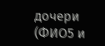дочери (ФИО5 и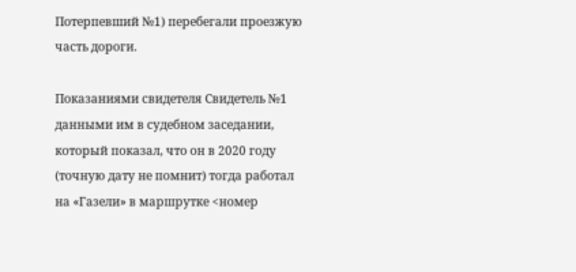Потерпевший №1) перебегали проезжую часть дороги.

Показаниями свидетеля Свидетель №1 данными им в судебном заседании, который показал, что он в 2020 году (точную дату не помнит) тогда работал на «Газели» в маршрутке <номер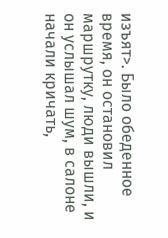изъят>. Было обеденное время, он остановил маршрутку, люди вышли, и он услышал шум, в салоне начали кричать,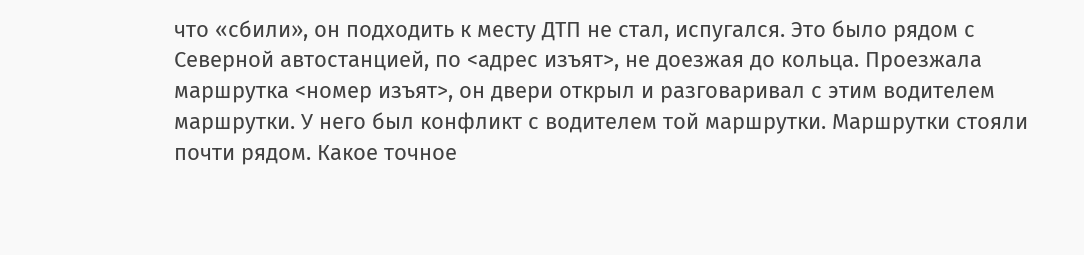что «сбили», он подходить к месту ДТП не стал, испугался. Это было рядом с Северной автостанцией, по <адрес изъят>, не доезжая до кольца. Проезжала маршрутка <номер изъят>, он двери открыл и разговаривал с этим водителем маршрутки. У него был конфликт с водителем той маршрутки. Маршрутки стояли почти рядом. Какое точное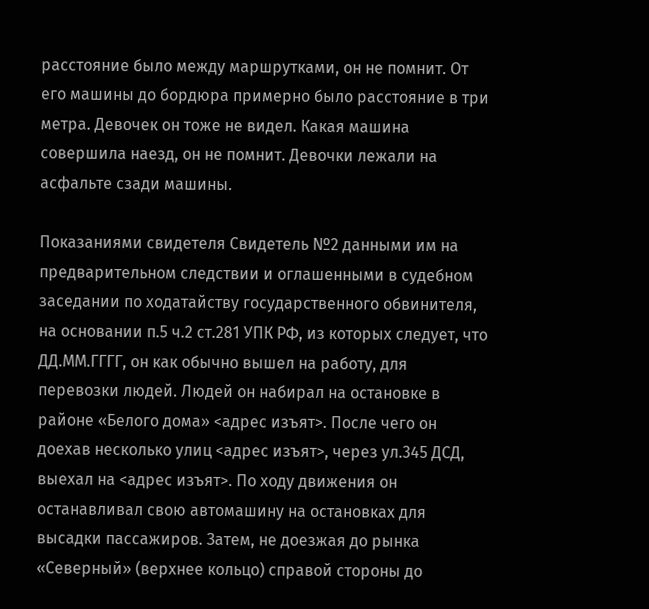расстояние было между маршрутками, он не помнит. От его машины до бордюра примерно было расстояние в три метра. Девочек он тоже не видел. Какая машина совершила наезд, он не помнит. Девочки лежали на асфальте сзади машины.

Показаниями свидетеля Свидетель №2 данными им на предварительном следствии и оглашенными в судебном заседании по ходатайству государственного обвинителя, на основании п.5 ч.2 ст.281 УПК РФ, из которых следует, что ДД.ММ.ГГГГ, он как обычно вышел на работу, для перевозки людей. Людей он набирал на остановке в районе «Белого дома» <адрес изъят>. После чего он доехав несколько улиц <адрес изъят>, через ул.345 ДСД, выехал на <адрес изъят>. По ходу движения он останавливал свою автомашину на остановках для высадки пассажиров. Затем, не доезжая до рынка «Северный» (верхнее кольцо) справой стороны до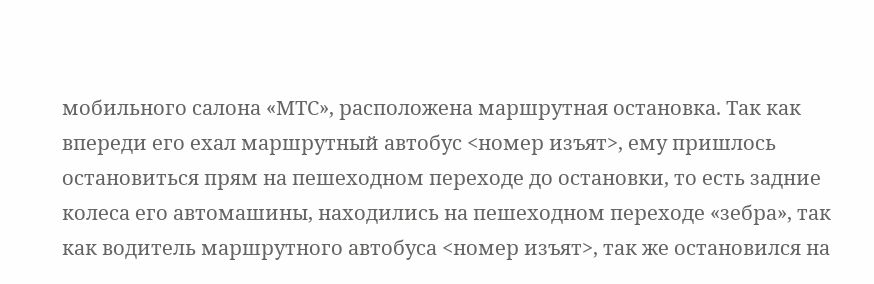мобильного салона «МТС», расположена маршрутная остановка. Так как впереди его ехал маршрутный автобус <номер изъят>, ему пришлось остановиться прям на пешеходном переходе до остановки, то есть задние колеса его автомашины, находились на пешеходном переходе «зебра», так как водитель маршрутного автобуса <номер изъят>, так же остановился на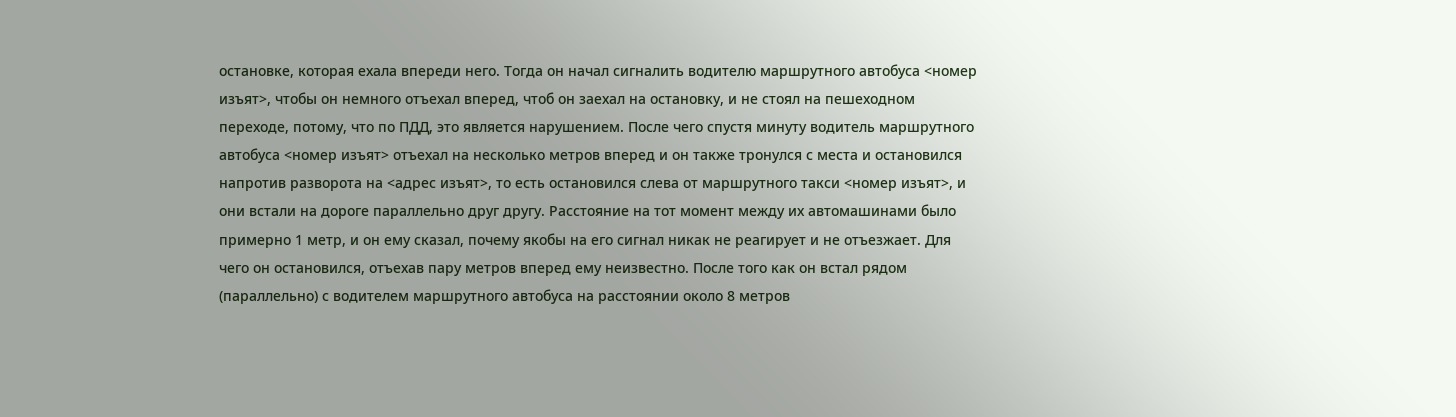остановке, которая ехала впереди него. Тогда он начал сигналить водителю маршрутного автобуса <номер изъят>, чтобы он немного отъехал вперед, чтоб он заехал на остановку, и не стоял на пешеходном переходе, потому, что по ПДД, это является нарушением. После чего спустя минуту водитель маршрутного автобуса <номер изъят> отъехал на несколько метров вперед и он также тронулся с места и остановился напротив разворота на <адрес изъят>, то есть остановился слева от маршрутного такси <номер изъят>, и они встали на дороге параллельно друг другу. Расстояние на тот момент между их автомашинами было примерно 1 метр, и он ему сказал, почему якобы на его сигнал никак не реагирует и не отъезжает. Для чего он остановился, отъехав пару метров вперед ему неизвестно. После того как он встал рядом (параллельно) с водителем маршрутного автобуса на расстоянии около 8 метров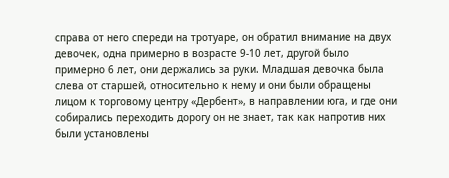справа от него спереди на тротуаре, он обратил внимание на двух девочек, одна примерно в возрасте 9-10 лет, другой было примерно 6 лет, они держались за руки. Младшая девочка была слева от старшей, относительно к нему и они были обращены лицом к торговому центру «Дербент», в направлении юга, и где они собирались переходить дорогу он не знает, так как напротив них были установлены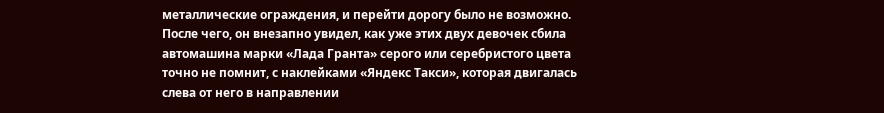металлические ограждения, и перейти дорогу было не возможно. После чего, он внезапно увидел, как уже этих двух девочек сбила автомашина марки «Лада Гранта» серого или серебристого цвета точно не помнит, с наклейками «Яндекс Такси», которая двигалась слева от него в направлении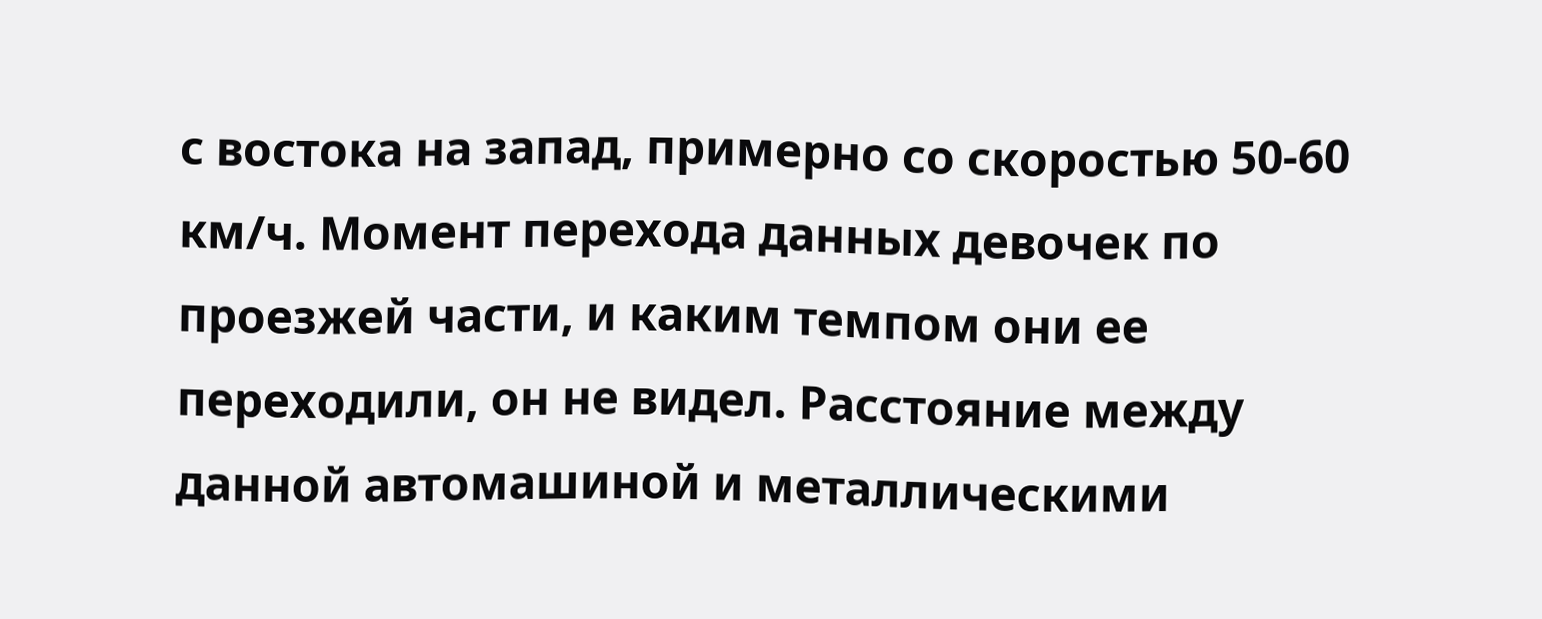с востока на запад, примерно со скоростью 50-60 км/ч. Момент перехода данных девочек по проезжей части, и каким темпом они ее переходили, он не видел. Расстояние между данной автомашиной и металлическими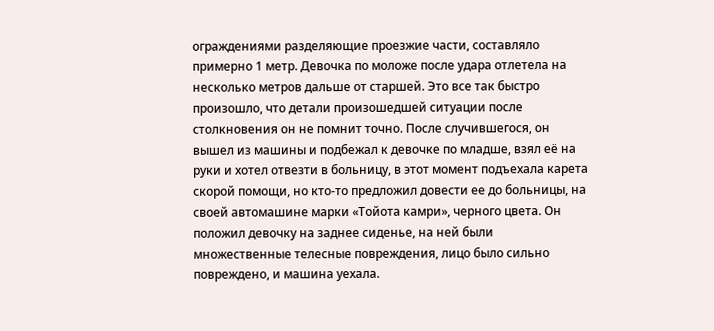ограждениями разделяющие проезжие части, составляло примерно 1 метр. Девочка по моложе после удара отлетела на несколько метров дальше от старшей. Это все так быстро произошло, что детали произошедшей ситуации после столкновения он не помнит точно. После случившегося, он вышел из машины и подбежал к девочке по младше, взял её на руки и хотел отвезти в больницу, в этот момент подъехала карета скорой помощи, но кто-то предложил довести ее до больницы, на своей автомашине марки «Тойота камри», черного цвета. Он положил девочку на заднее сиденье, на ней были множественные телесные повреждения, лицо было сильно повреждено, и машина уехала.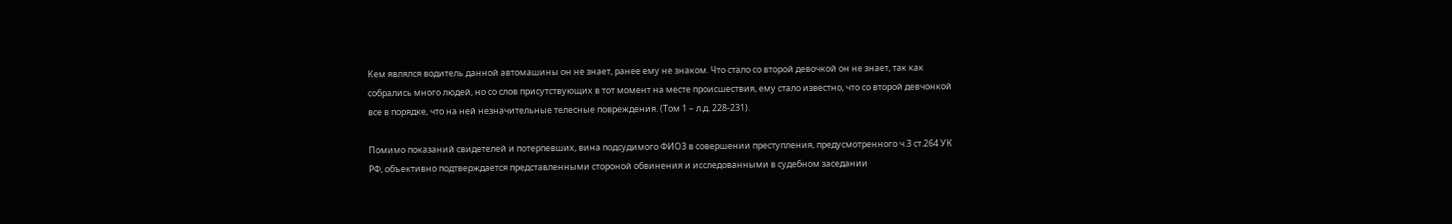Кем являлся водитель данной автомашины он не знает, ранее ему не знаком. Что стало со второй девочкой он не знает, так как собрались много людей, но со слов присутствующих в тот момент на месте происшествия, ему стало известно, что со второй девчонкой все в порядке, что на ней незначительные телесные повреждения. (Том 1 – л.д. 228-231).

Помимо показаний свидетелей и потерпевших, вина подсудимого ФИО3 в совершении преступления, предусмотренного ч.3 ст.264 УК РФ, объективно подтверждается представленными стороной обвинения и исследованными в судебном заседании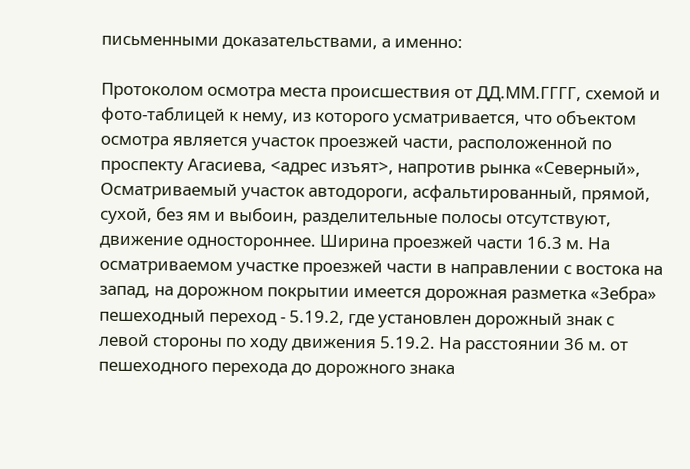письменными доказательствами, а именно:

Протоколом осмотра места происшествия от ДД.ММ.ГГГГ, схемой и фото-таблицей к нему, из которого усматривается, что объектом осмотра является участок проезжей части, расположенной по проспекту Агасиева, <адрес изъят>, напротив рынка «Северный», Осматриваемый участок автодороги, асфальтированный, прямой, сухой, без ям и выбоин, разделительные полосы отсутствуют, движение одностороннее. Ширина проезжей части 16.3 м. На осматриваемом участке проезжей части в направлении с востока на запад, на дорожном покрытии имеется дорожная разметка «Зебра» пешеходный переход - 5.19.2, где установлен дорожный знак с левой стороны по ходу движения 5.19.2. На расстоянии 36 м. от пешеходного перехода до дорожного знака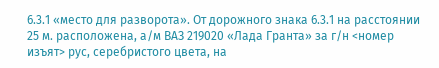6.3.1 «место для разворота». От дорожного знака 6.3.1 на расстоянии 25 м. расположена, а/м ВАЗ 219020 «Лада Гранта» за г/н <номер изъят> рус, серебристого цвета, на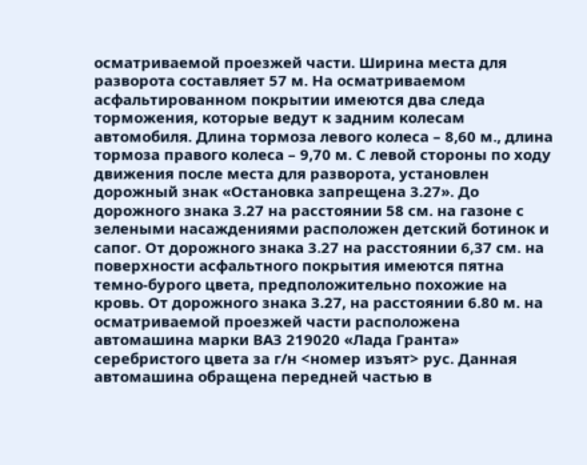осматриваемой проезжей части. Ширина места для разворота составляет 57 м. На осматриваемом асфальтированном покрытии имеются два следа торможения, которые ведут к задним колесам автомобиля. Длина тормоза левого колеса – 8,60 м., длина тормоза правого колеса – 9,70 м. С левой стороны по ходу движения после места для разворота, установлен дорожный знак «Остановка запрещена 3.27». До дорожного знака 3.27 на расстоянии 58 см. на газоне с зелеными насаждениями расположен детский ботинок и сапог. От дорожного знака 3.27 на расстоянии 6,37 см. на поверхности асфальтного покрытия имеются пятна темно-бурого цвета, предположительно похожие на кровь. От дорожного знака 3.27, на расстоянии 6.80 м. на осматриваемой проезжей части расположена автомашина марки ВАЗ 219020 «Лада Гранта» серебристого цвета за г/н <номер изъят> рус. Данная автомашина обращена передней частью в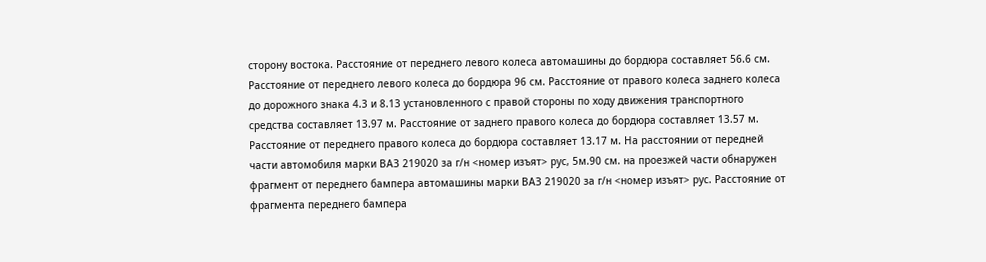сторону востока. Расстояние от переднего левого колеса автомашины до бордюра составляет 56.6 см. Расстояние от переднего левого колеса до бордюра 96 см. Расстояние от правого колеса заднего колеса до дорожного знака 4.3 и 8.13 установленного с правой стороны по ходу движения транспортного средства составляет 13.97 м. Расстояние от заднего правого колеса до бордюра составляет 13.57 м. Расстояние от переднего правого колеса до бордюра составляет 13.17 м. На расстоянии от передней части автомобиля марки ВАЗ 219020 за г/н <номер изъят> рус, 5м.90 см. на проезжей части обнаружен фрагмент от переднего бампера автомашины марки ВАЗ 219020 за г/н <номер изъят> рус. Расстояние от фрагмента переднего бампера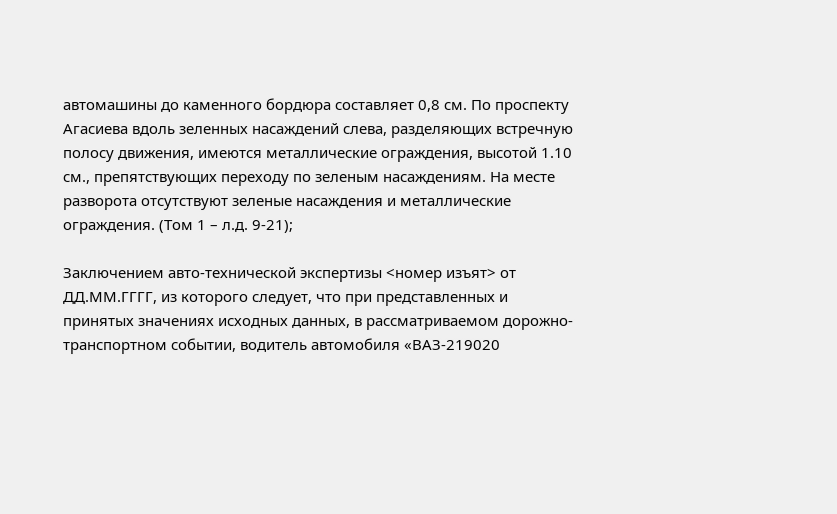автомашины до каменного бордюра составляет 0,8 см. По проспекту Агасиева вдоль зеленных насаждений слева, разделяющих встречную полосу движения, имеются металлические ограждения, высотой 1.10 см., препятствующих переходу по зеленым насаждениям. На месте разворота отсутствуют зеленые насаждения и металлические ограждения. (Том 1 – л.д. 9-21);

Заключением авто-технической экспертизы <номер изъят> от ДД.ММ.ГГГГ, из которого следует, что при представленных и принятых значениях исходных данных, в рассматриваемом дорожно-транспортном событии, водитель автомобиля «ВАЗ-219020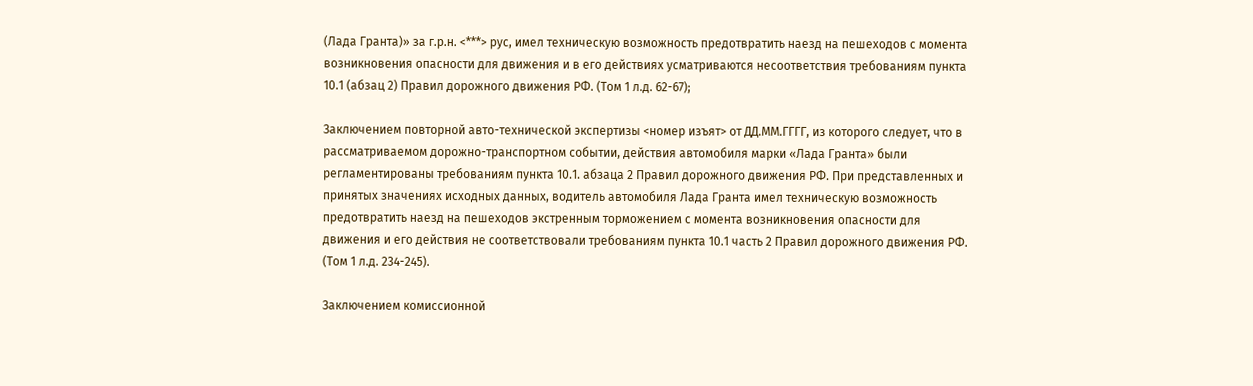(Лада Гранта)» за г.р.н. <***> рус, имел техническую возможность предотвратить наезд на пешеходов с момента возникновения опасности для движения и в его действиях усматриваются несоответствия требованиям пункта 10.1 (абзац 2) Правил дорожного движения РФ. (Том 1 л.д. 62-67);

Заключением повторной авто-технической экспертизы <номер изъят> от ДД.ММ.ГГГГ, из которого следует, что в рассматриваемом дорожно-транспортном событии, действия автомобиля марки «Лада Гранта» были регламентированы требованиям пункта 10.1. абзаца 2 Правил дорожного движения РФ. При представленных и принятых значениях исходных данных, водитель автомобиля Лада Гранта имел техническую возможность предотвратить наезд на пешеходов экстренным торможением с момента возникновения опасности для движения и его действия не соответствовали требованиям пункта 10.1 часть 2 Правил дорожного движения РФ. (Том 1 л.д. 234-245).

Заключением комиссионной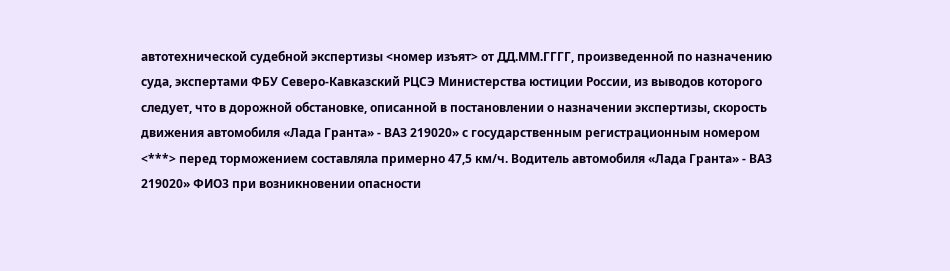автотехнической судебной экспертизы <номер изъят> от ДД.ММ.ГГГГ, произведенной по назначению суда, экспертами ФБУ Северо-Кавказский РЦСЭ Министерства юстиции России, из выводов которого следует, что в дорожной обстановке, описанной в постановлении о назначении экспертизы, скорость движения автомобиля «Лада Гранта» - ВАЗ 219020» с государственным регистрационным номером <***> перед торможением составляла примерно 47,5 км/ч. Водитель автомобиля «Лада Гранта» - ВАЗ 219020» ФИО3 при возникновении опасности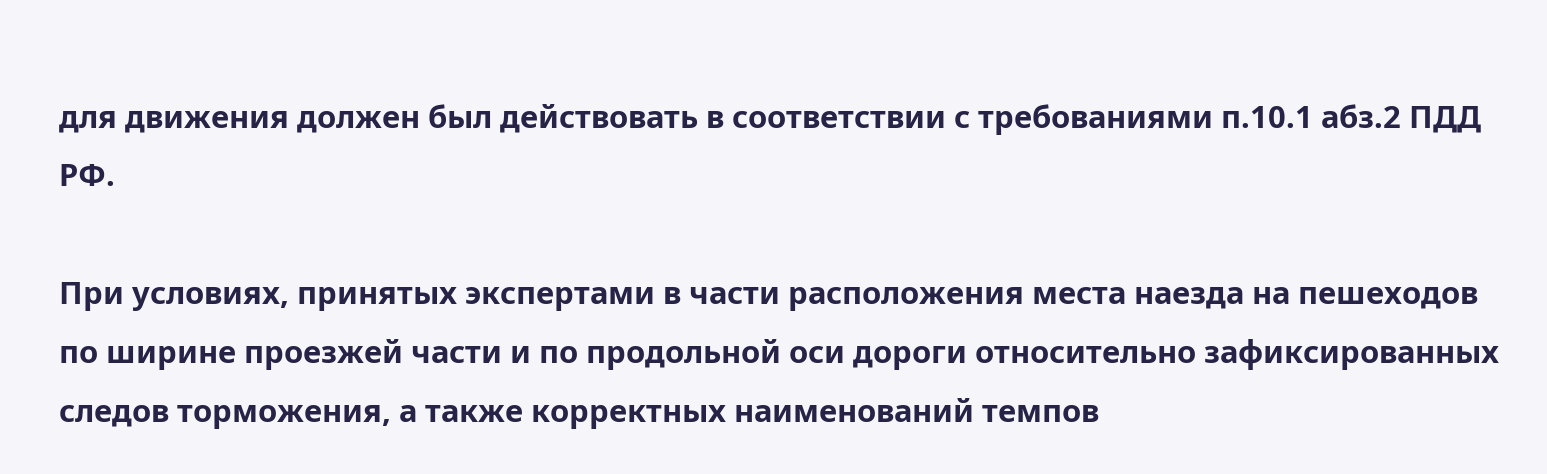для движения должен был действовать в соответствии с требованиями п.10.1 абз.2 ПДД РФ.

При условиях, принятых экспертами в части расположения места наезда на пешеходов по ширине проезжей части и по продольной оси дороги относительно зафиксированных следов торможения, а также корректных наименований темпов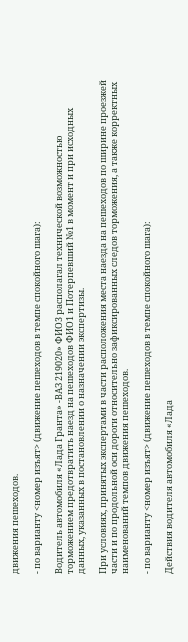движения пешеходов.

- по варианту <номер изъят> (движение пешеходов в темпе спокойного шага):

Водитель автомобиля «Лада Гранта» -ВАЗ 219020» ФИО3 располагал технической возможностью торможением предотвратить наезд на пешеходов ФИО1 и Потерпевший №1 в момент и при исходных данных, указанных в постановлении о назначении экспертизы.

При условиях, принятых экспертами в части расположения места наезда на пешеходов по ширине проезжей части и по продольной оси дороги относительно зафиксированных следов торможения, а также корректных наименований темпов движения пешеходов.

- по варианту <номер изъят> (движение пешеходов в темпе спокойного шага):

Действия водителя автомобиля «Лада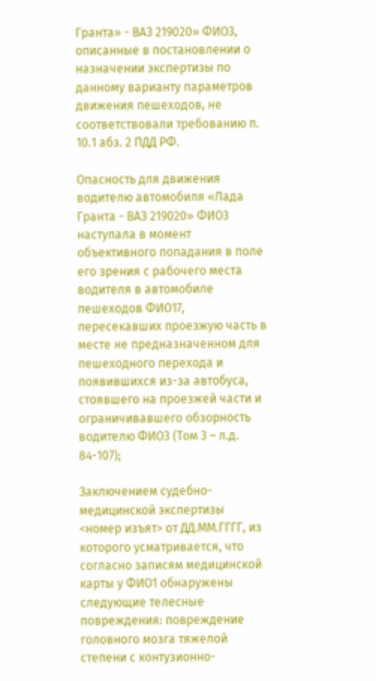Гранта» - ВАЗ 219020» ФИО3, описанные в постановлении о назначении экспертизы по данному варианту параметров движения пешеходов, не соответствовали требованию п. 10.1 абз. 2 ПДД РФ.

Опасность для движения водителю автомобиля «Лада Гранта - ВАЗ 219020» ФИО3 наступала в момент объективного попадания в поле его зрения с рабочего места водителя в автомобиле пешеходов ФИО17, пересекавших проезжую часть в месте не предназначенном для пешеходного перехода и появившихся из-за автобуса, стоявшего на проезжей части и ограничивавшего обзорность водителю ФИО3 (Том 3 – л.д. 84-107);

Заключением судебно-медицинской экспертизы <номер изъят> от ДД.ММ.ГГГГ, из которого усматривается, что согласно записям медицинской карты у ФИО1 обнаружены следующие телесные повреждения: повреждение головного мозга тяжелой степени с контузионно-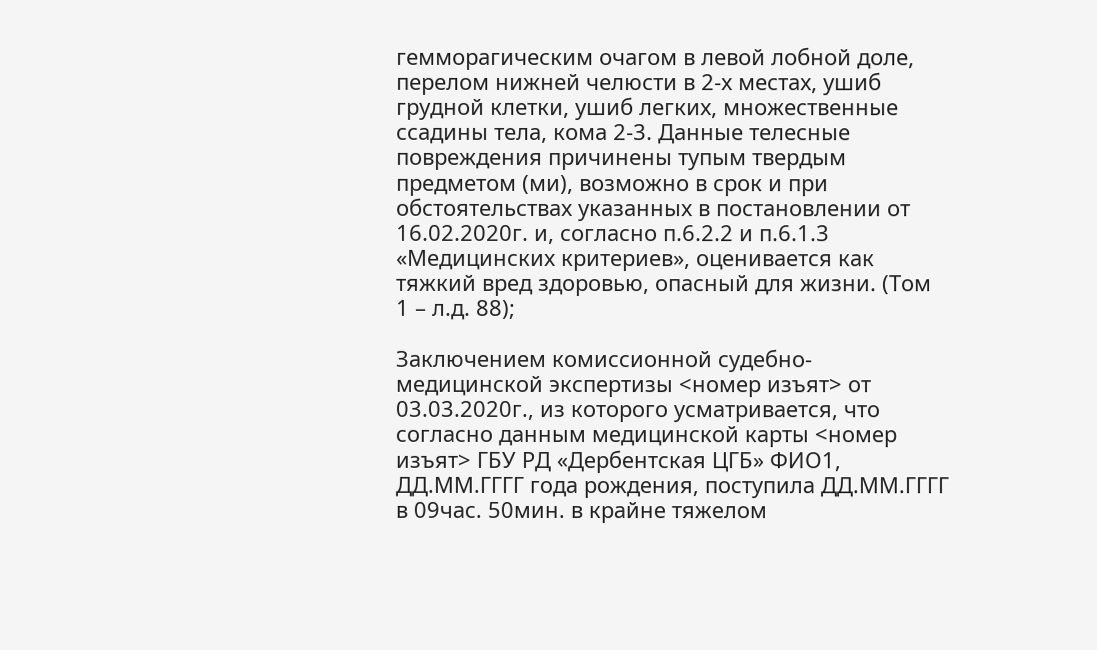гемморагическим очагом в левой лобной доле, перелом нижней челюсти в 2-х местах, ушиб грудной клетки, ушиб легких, множественные ссадины тела, кома 2-3. Данные телесные повреждения причинены тупым твердым предметом (ми), возможно в срок и при обстоятельствах указанных в постановлении от 16.02.2020г. и, согласно п.6.2.2 и п.6.1.3 «Медицинских критериев», оценивается как тяжкий вред здоровью, опасный для жизни. (Том 1 – л.д. 88);

Заключением комиссионной судебно-медицинской экспертизы <номер изъят> от 03.03.2020г., из которого усматривается, что согласно данным медицинской карты <номер изъят> ГБУ РД «Дербентская ЦГБ» ФИО1, ДД.ММ.ГГГГ года рождения, поступила ДД.ММ.ГГГГ в 09час. 50мин. в крайне тяжелом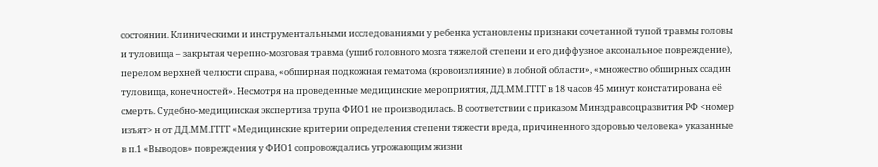состоянии. Клиническими и инструментальными исследованиями у ребенка установлены признаки сочетанной тупой травмы головы и туловища – закрытая черепно-мозговая травма (ушиб головного мозга тяжелой степени и его диффузное аксональное повреждение), перелом верхней челюсти справа, «обширная подкожная гематома (кровоизлияние) в лобной области», «множество обширных ссадин туловища, конечностей». Несмотря на проведенные медицинские мероприятия, ДД.ММ.ГГГГ в 18 часов 45 минут констатирована её смерть. Судебно-медицинская экспертиза трупа ФИО1 не производилась. В соответствии с приказом Минздравсоцразвития РФ <номер изъят> н от ДД.ММ.ГГГГ «Медицинские критерии определения степени тяжести вреда, причиненного здоровью человека» указанные в п.1 «Выводов» повреждения у ФИО1 сопровождались угрожающим жизни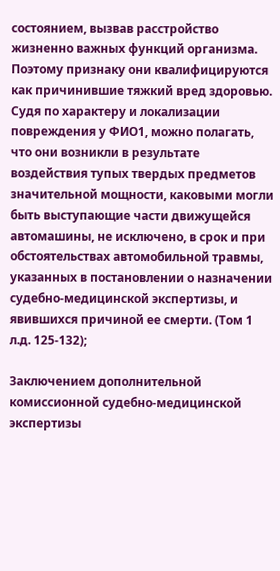состоянием, вызвав расстройство жизненно важных функций организма. Поэтому признаку они квалифицируются как причинившие тяжкий вред здоровью. Судя по характеру и локализации повреждения у ФИО1, можно полагать, что они возникли в результате воздействия тупых твердых предметов значительной мощности, каковыми могли быть выступающие части движущейся автомашины, не исключено, в срок и при обстоятельствах автомобильной травмы, указанных в постановлении о назначении судебно-медицинской экспертизы, и явившихся причиной ее смерти. (Том 1 л.д. 125-132);

Заключением дополнительной комиссионной судебно-медицинской экспертизы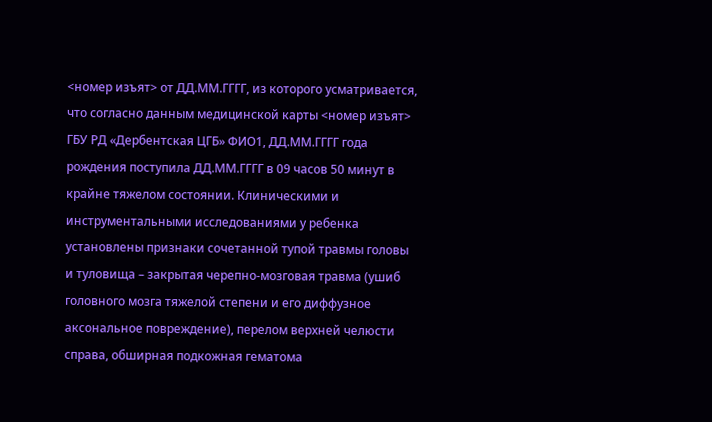<номер изъят> от ДД.ММ.ГГГГ, из которого усматривается, что согласно данным медицинской карты <номер изъят> ГБУ РД «Дербентская ЦГБ» ФИО1, ДД.ММ.ГГГГ года рождения поступила ДД.ММ.ГГГГ в 09 часов 50 минут в крайне тяжелом состоянии. Клиническими и инструментальными исследованиями у ребенка установлены признаки сочетанной тупой травмы головы и туловища – закрытая черепно-мозговая травма (ушиб головного мозга тяжелой степени и его диффузное аксональное повреждение), перелом верхней челюсти справа, обширная подкожная гематома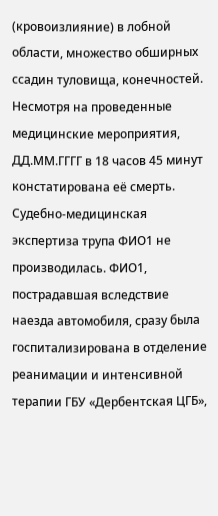(кровоизлияние) в лобной области, множество обширных ссадин туловища, конечностей. Несмотря на проведенные медицинские мероприятия, ДД.ММ.ГГГГ в 18 часов 45 минут констатирована её смерть. Судебно-медицинская экспертиза трупа ФИО1 не производилась. ФИО1, пострадавшая вследствие наезда автомобиля, сразу была госпитализирована в отделение реанимации и интенсивной терапии ГБУ «Дербентская ЦГБ»,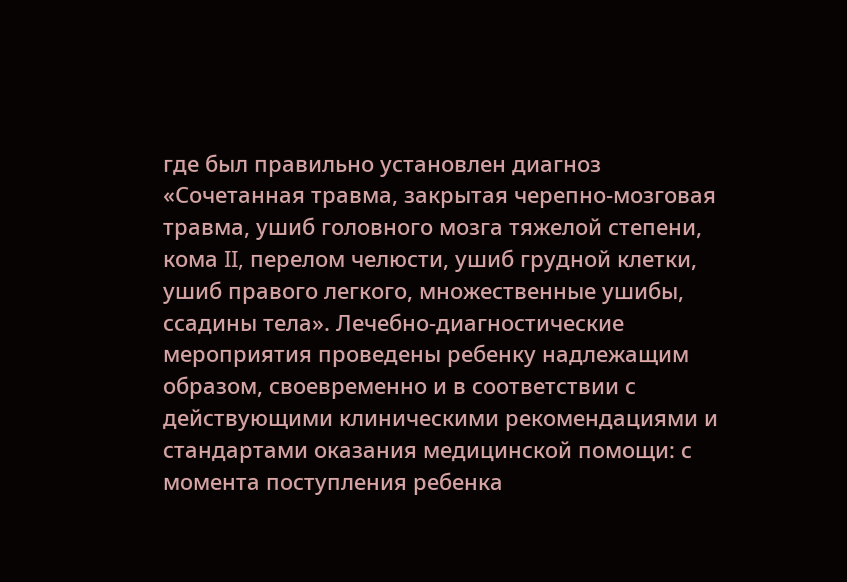где был правильно установлен диагноз «Сочетанная травма, закрытая черепно-мозговая травма, ушиб головного мозга тяжелой степени, кома II, перелом челюсти, ушиб грудной клетки, ушиб правого легкого, множественные ушибы, ссадины тела». Лечебно-диагностические мероприятия проведены ребенку надлежащим образом, своевременно и в соответствии с действующими клиническими рекомендациями и стандартами оказания медицинской помощи: с момента поступления ребенка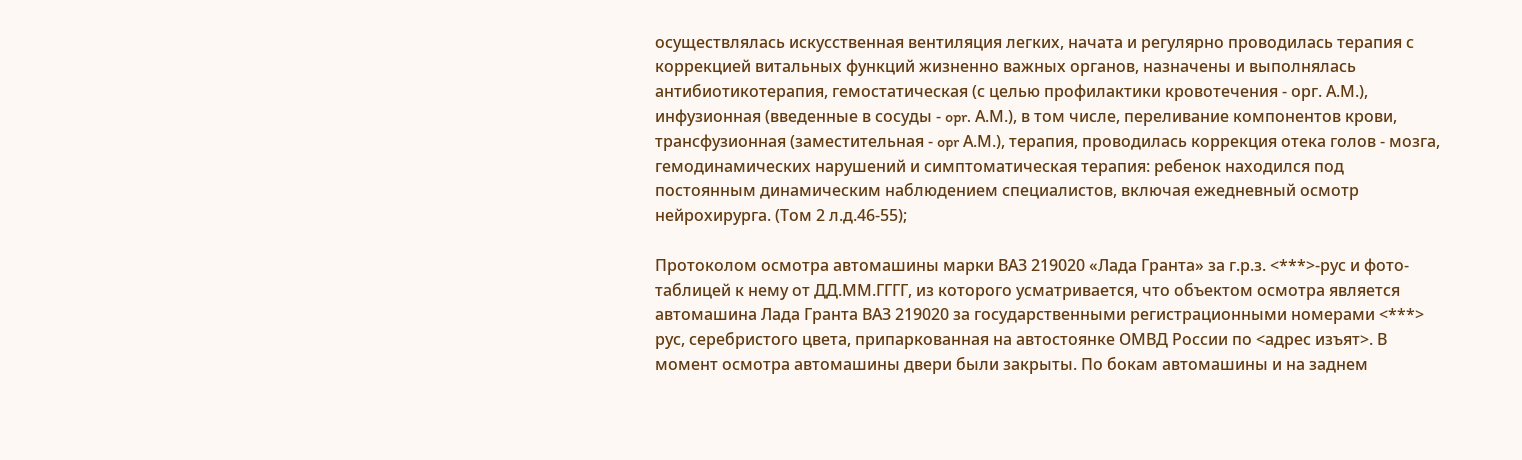осуществлялась искусственная вентиляция легких, начата и регулярно проводилась терапия с коррекцией витальных функций жизненно важных органов, назначены и выполнялась антибиотикотерапия, гемостатическая (с целью профилактики кровотечения - opг. А.М.), инфузионная (введенные в сосуды - opr. А.М.), в том числе, переливание компонентов крови, трансфузионная (заместительная - opr А.М.), терапия, проводилась коррекция отека голов - мозга, гемодинамических нарушений и симптоматическая терапия: ребенок находился под постоянным динамическим наблюдением специалистов, включая ежедневный осмотр нейрохирурга. (Том 2 л.д.46-55);

Протоколом осмотра автомашины марки ВАЗ 219020 «Лада Гранта» за г.р.з. <***>-рус и фото-таблицей к нему от ДД.ММ.ГГГГ, из которого усматривается, что объектом осмотра является автомашина Лада Гранта ВАЗ 219020 за государственными регистрационными номерами <***> рус, серебристого цвета, припаркованная на автостоянке ОМВД России по <адрес изъят>. В момент осмотра автомашины двери были закрыты. По бокам автомашины и на заднем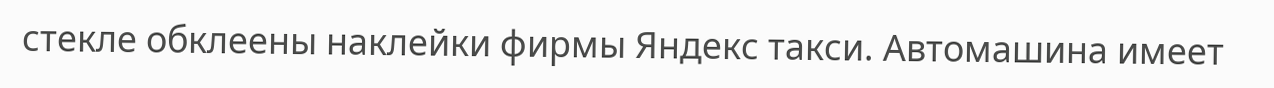стекле обклеены наклейки фирмы Яндекс такси. Автомашина имеет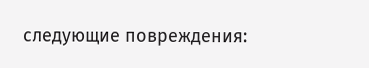следующие повреждения: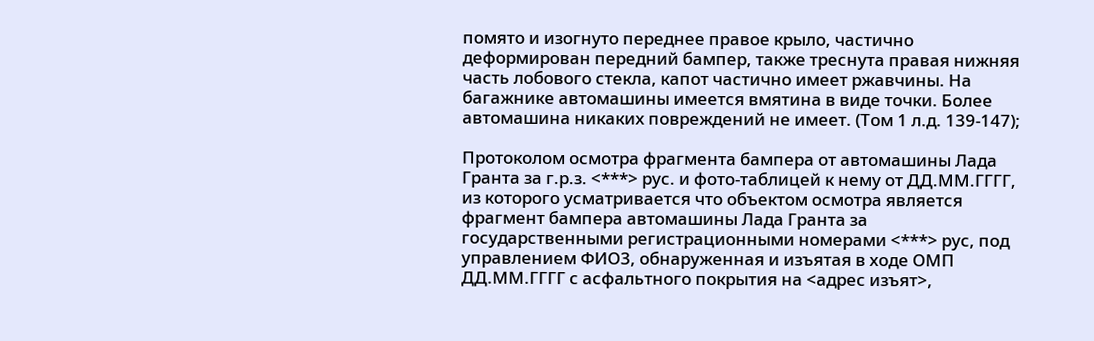помято и изогнуто переднее правое крыло, частично деформирован передний бампер, также треснута правая нижняя часть лобового стекла, капот частично имеет ржавчины. На багажнике автомашины имеется вмятина в виде точки. Более автомашина никаких повреждений не имеет. (Том 1 л.д. 139-147);

Протоколом осмотра фрагмента бампера от автомашины Лада Гранта за г.р.з. <***> рус. и фото-таблицей к нему от ДД.ММ.ГГГГ, из которого усматривается что объектом осмотра является фрагмент бампера автомашины Лада Гранта за государственными регистрационными номерами <***> рус, под управлением ФИО3, обнаруженная и изъятая в ходе ОМП ДД.ММ.ГГГГ с асфальтного покрытия на <адрес изъят>,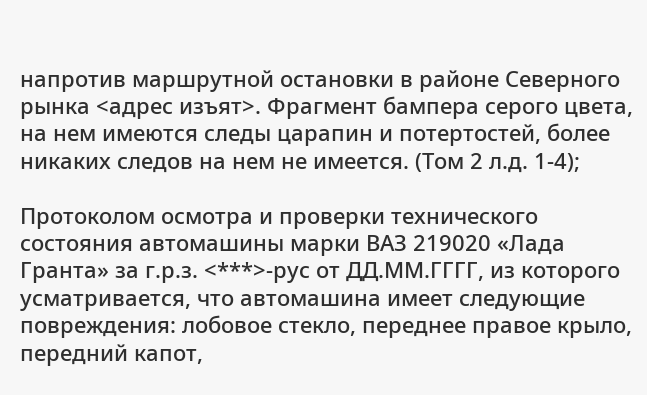напротив маршрутной остановки в районе Северного рынка <адрес изъят>. Фрагмент бампера серого цвета, на нем имеются следы царапин и потертостей, более никаких следов на нем не имеется. (Том 2 л.д. 1-4);

Протоколом осмотра и проверки технического состояния автомашины марки ВАЗ 219020 «Лада Гранта» за г.р.з. <***>-рус от ДД.ММ.ГГГГ, из которого усматривается, что автомашина имеет следующие повреждения: лобовое стекло, переднее правое крыло, передний капот,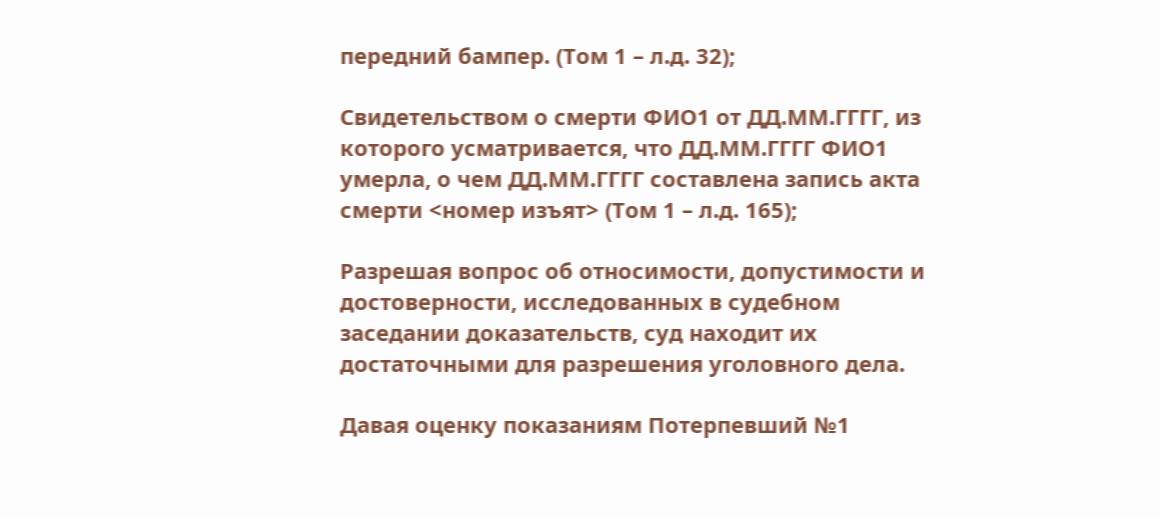передний бампер. (Том 1 – л.д. 32);

Свидетельством о смерти ФИО1 от ДД.ММ.ГГГГ, из которого усматривается, что ДД.ММ.ГГГГ ФИО1 умерла, о чем ДД.ММ.ГГГГ составлена запись акта смерти <номер изъят> (Том 1 – л.д. 165);

Разрешая вопрос об относимости, допустимости и достоверности, исследованных в судебном заседании доказательств, суд находит их достаточными для разрешения уголовного дела.

Давая оценку показаниям Потерпевший №1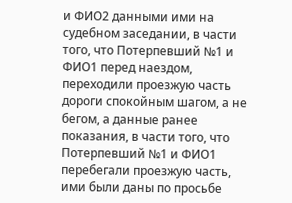и ФИО2 данными ими на судебном заседании, в части того, что Потерпевший №1 и ФИО1 перед наездом, переходили проезжую часть дороги спокойным шагом, а не бегом, а данные ранее показания, в части того, что Потерпевший №1 и ФИО1 перебегали проезжую часть, ими были даны по просьбе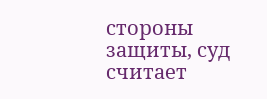стороны защиты, суд считает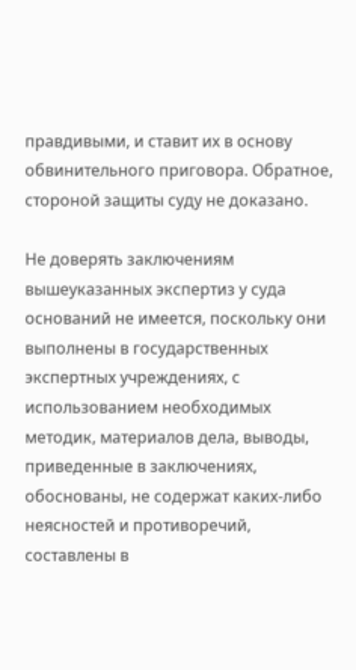правдивыми, и ставит их в основу обвинительного приговора. Обратное, стороной защиты суду не доказано.

Не доверять заключениям вышеуказанных экспертиз у суда оснований не имеется, поскольку они выполнены в государственных экспертных учреждениях, с использованием необходимых методик, материалов дела, выводы, приведенные в заключениях, обоснованы, не содержат каких-либо неясностей и противоречий, составлены в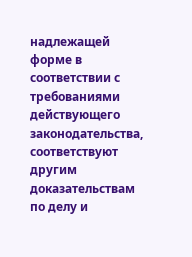надлежащей форме в соответствии с требованиями действующего законодательства, соответствуют другим доказательствам по делу и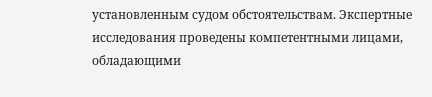установленным судом обстоятельствам. Экспертные исследования проведены компетентными лицами, обладающими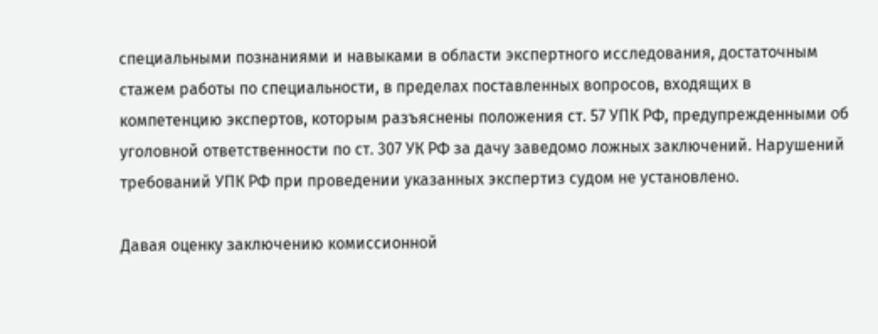специальными познаниями и навыками в области экспертного исследования, достаточным стажем работы по специальности, в пределах поставленных вопросов, входящих в компетенцию экспертов, которым разъяснены положения ст. 57 УПК РФ, предупрежденными об уголовной ответственности по ст. 307 УК РФ за дачу заведомо ложных заключений. Нарушений требований УПК РФ при проведении указанных экспертиз судом не установлено.

Давая оценку заключению комиссионной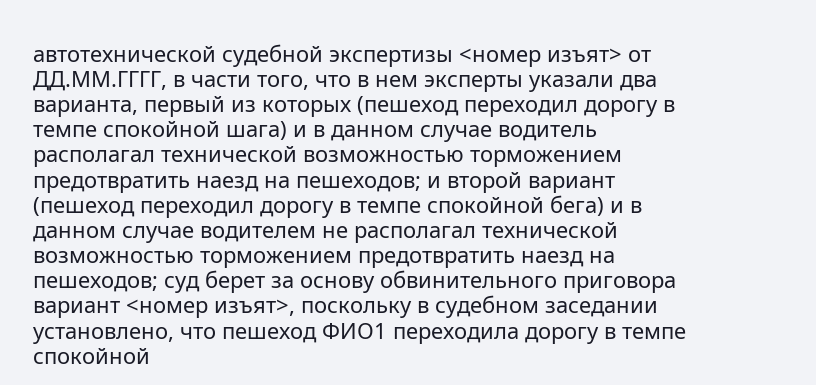автотехнической судебной экспертизы <номер изъят> от ДД.ММ.ГГГГ, в части того, что в нем эксперты указали два варианта, первый из которых (пешеход переходил дорогу в темпе спокойной шага) и в данном случае водитель располагал технической возможностью торможением предотвратить наезд на пешеходов; и второй вариант (пешеход переходил дорогу в темпе спокойной бега) и в данном случае водителем не располагал технической возможностью торможением предотвратить наезд на пешеходов; суд берет за основу обвинительного приговора вариант <номер изъят>, поскольку в судебном заседании установлено, что пешеход ФИО1 переходила дорогу в темпе спокойной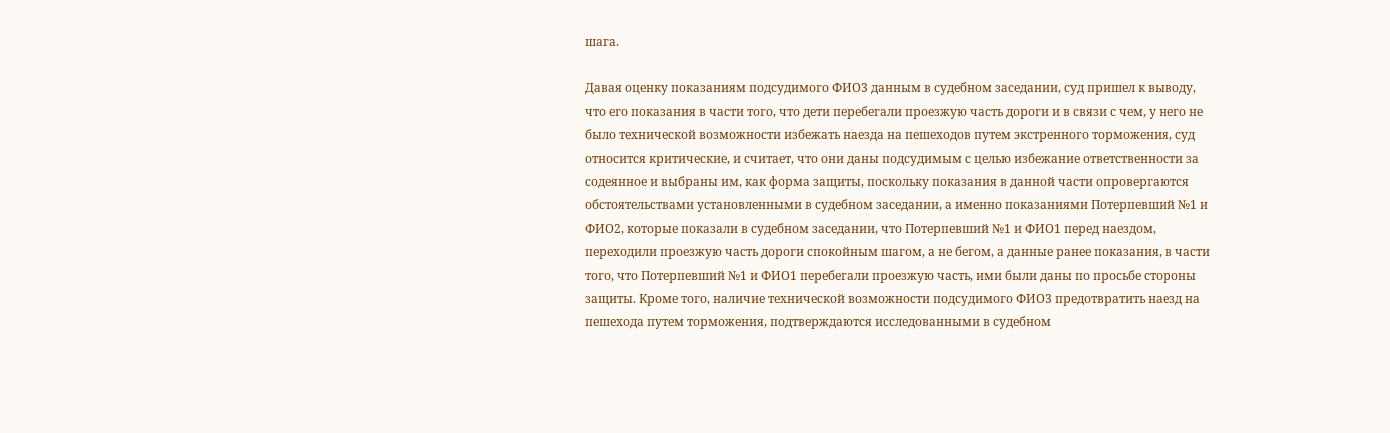шага.

Давая оценку показаниям подсудимого ФИО3 данным в судебном заседании, суд пришел к выводу, что его показания в части того, что дети перебегали проезжую часть дороги и в связи с чем, у него не было технической возможности избежать наезда на пешеходов путем экстренного торможения, суд относится критические, и считает, что они даны подсудимым с целью избежание ответственности за содеянное и выбраны им, как форма защиты, поскольку показания в данной части опровергаются обстоятельствами установленными в судебном заседании, а именно показаниями Потерпевший №1 и ФИО2, которые показали в судебном заседании, что Потерпевший №1 и ФИО1 перед наездом, переходили проезжую часть дороги спокойным шагом, а не бегом, а данные ранее показания, в части того, что Потерпевший №1 и ФИО1 перебегали проезжую часть, ими были даны по просьбе стороны защиты. Кроме того, наличие технической возможности подсудимого ФИО3 предотвратить наезд на пешехода путем торможения, подтверждаются исследованными в судебном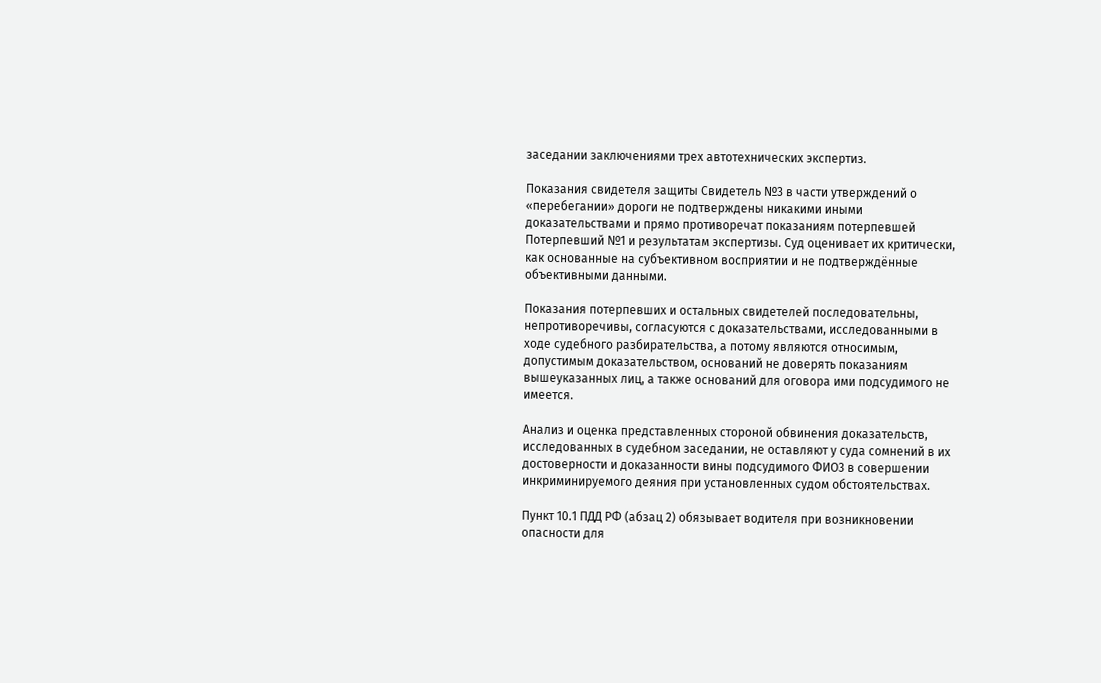заседании заключениями трех автотехнических экспертиз.

Показания свидетеля защиты Свидетель №3 в части утверждений о «перебегании» дороги не подтверждены никакими иными доказательствами и прямо противоречат показаниям потерпевшей Потерпевший №1 и результатам экспертизы. Суд оценивает их критически, как основанные на субъективном восприятии и не подтверждённые объективными данными.

Показания потерпевших и остальных свидетелей последовательны, непротиворечивы, согласуются с доказательствами, исследованными в ходе судебного разбирательства, а потому являются относимым, допустимым доказательством, оснований не доверять показаниям вышеуказанных лиц, а также оснований для оговора ими подсудимого не имеется.

Анализ и оценка представленных стороной обвинения доказательств, исследованных в судебном заседании, не оставляют у суда сомнений в их достоверности и доказанности вины подсудимого ФИО3 в совершении инкриминируемого деяния при установленных судом обстоятельствах.

Пункт 10.1 ПДД РФ (абзац 2) обязывает водителя при возникновении опасности для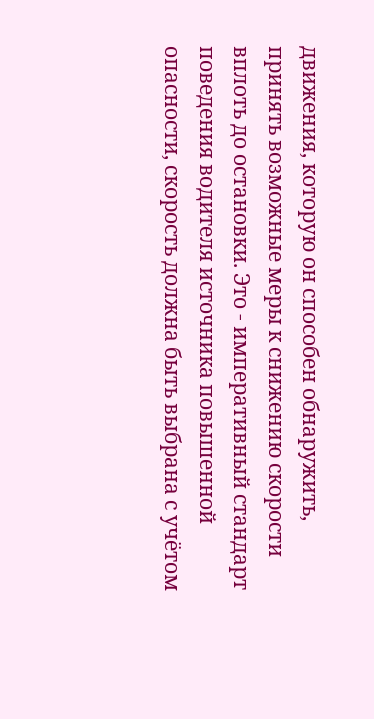движения, которую он способен обнаружить, принять возможные меры к снижению скорости вплоть до остановки. Это - императивный стандарт поведения водителя источника повышенной опасности, скорость должна быть выбрана с учётом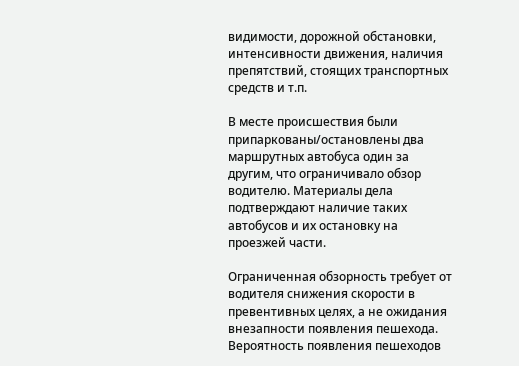видимости, дорожной обстановки, интенсивности движения, наличия препятствий, стоящих транспортных средств и т.п.

В месте происшествия были припаркованы/остановлены два маршрутных автобуса один за другим, что ограничивало обзор водителю. Материалы дела подтверждают наличие таких автобусов и их остановку на проезжей части.

Ограниченная обзорность требует от водителя снижения скорости в превентивных целях, а не ожидания внезапности появления пешехода. Вероятность появления пешеходов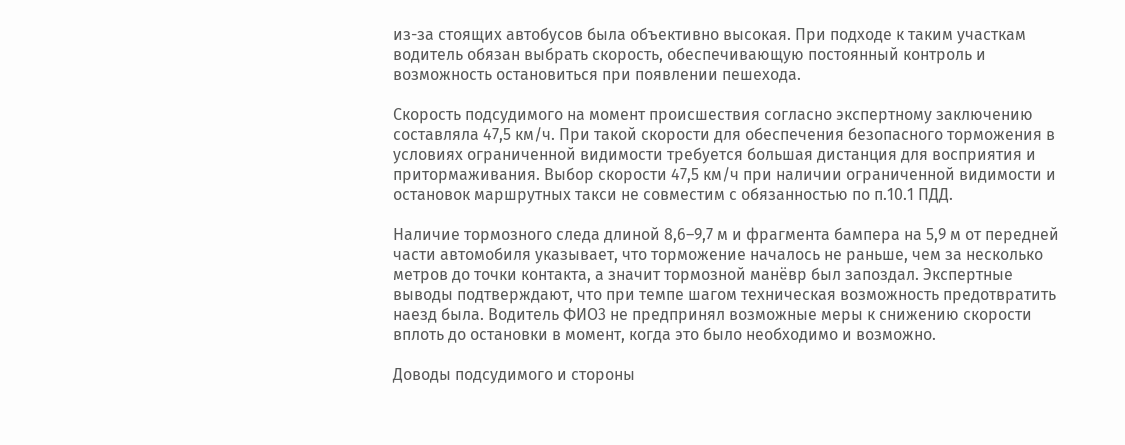из-за стоящих автобусов была объективно высокая. При подходе к таким участкам водитель обязан выбрать скорость, обеспечивающую постоянный контроль и возможность остановиться при появлении пешехода.

Скорость подсудимого на момент происшествия согласно экспертному заключению составляла 47,5 км/ч. При такой скорости для обеспечения безопасного торможения в условиях ограниченной видимости требуется большая дистанция для восприятия и притормаживания. Выбор скорости 47,5 км/ч при наличии ограниченной видимости и остановок маршрутных такси не совместим с обязанностью по п.10.1 ПДД.

Наличие тормозного следа длиной 8,6–9,7 м и фрагмента бампера на 5,9 м от передней части автомобиля указывает, что торможение началось не раньше, чем за несколько метров до точки контакта, а значит тормозной манёвр был запоздал. Экспертные выводы подтверждают, что при темпе шагом техническая возможность предотвратить наезд была. Водитель ФИО3 не предпринял возможные меры к снижению скорости вплоть до остановки в момент, когда это было необходимо и возможно.

Доводы подсудимого и стороны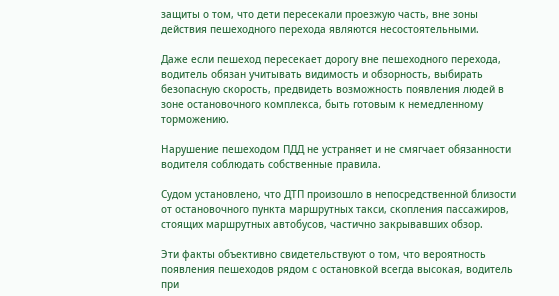защиты о том, что дети пересекали проезжую часть, вне зоны действия пешеходного перехода являются несостоятельными.

Даже если пешеход пересекает дорогу вне пешеходного перехода, водитель обязан учитывать видимость и обзорность, выбирать безопасную скорость, предвидеть возможность появления людей в зоне остановочного комплекса, быть готовым к немедленному торможению.

Нарушение пешеходом ПДД не устраняет и не смягчает обязанности водителя соблюдать собственные правила.

Судом установлено, что ДТП произошло в непосредственной близости от остановочного пункта маршрутных такси, скопления пассажиров, стоящих маршрутных автобусов, частично закрывавших обзор.

Эти факты объективно свидетельствуют о том, что вероятность появления пешеходов рядом с остановкой всегда высокая, водитель при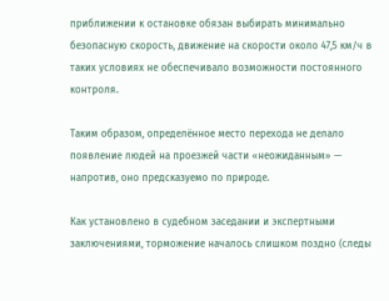приближении к остановке обязан выбирать минимально безопасную скорость, движение на скорости около 47,5 км/ч в таких условиях не обеспечивало возможности постоянного контроля.

Таким образом, определённое место перехода не делало появление людей на проезжей части «неожиданным» — напротив, оно предсказуемо по природе.

Как установлено в судебном заседании и экспертными заключениями, торможение началось слишком поздно (следы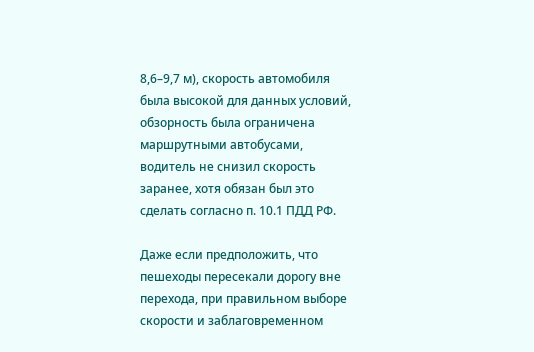8,6–9,7 м), скорость автомобиля была высокой для данных условий, обзорность была ограничена маршрутными автобусами, водитель не снизил скорость заранее, хотя обязан был это сделать согласно п. 10.1 ПДД РФ.

Даже если предположить, что пешеходы пересекали дорогу вне перехода, при правильном выборе скорости и заблаговременном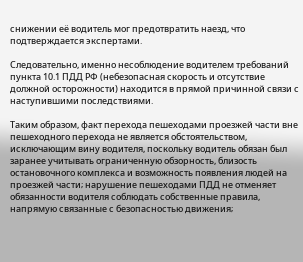снижении её водитель мог предотвратить наезд, что подтверждается экспертами.

Следовательно, именно несоблюдение водителем требований пункта 10.1 ПДД РФ (небезопасная скорость и отсутствие должной осторожности) находится в прямой причинной связи с наступившими последствиями.

Таким образом, факт перехода пешеходами проезжей части вне пешеходного перехода не является обстоятельством, исключающим вину водителя, поскольку водитель обязан был заранее учитывать ограниченную обзорность, близость остановочного комплекса и возможность появления людей на проезжей части; нарушение пешеходами ПДД не отменяет обязанности водителя соблюдать собственные правила, напрямую связанные с безопасностью движения;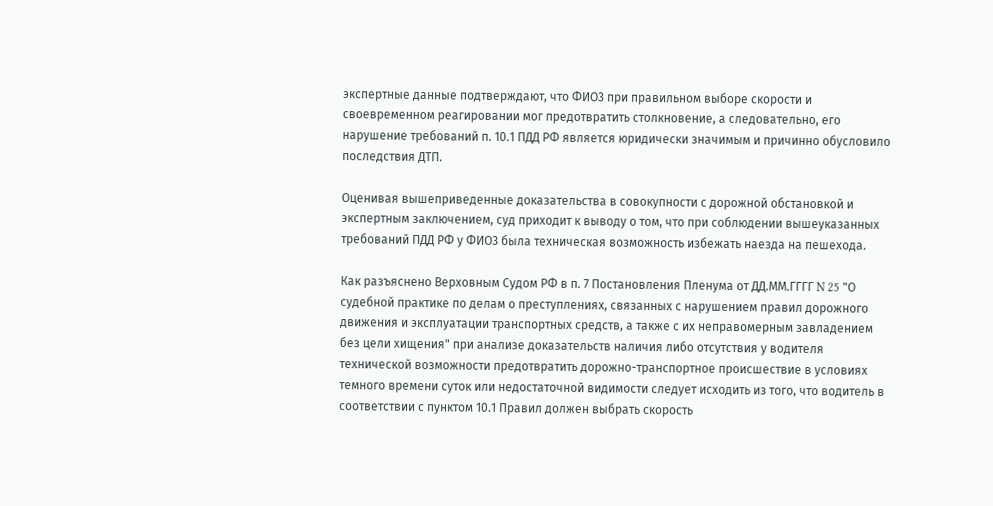экспертные данные подтверждают, что ФИО3 при правильном выборе скорости и своевременном реагировании мог предотвратить столкновение, а следовательно, его нарушение требований п. 10.1 ПДД РФ является юридически значимым и причинно обусловило последствия ДТП.

Оценивая вышеприведенные доказательства в совокупности с дорожной обстановкой и экспертным заключением, суд приходит к выводу о том, что при соблюдении вышеуказанных требований ПДД РФ у ФИО3 была техническая возможность избежать наезда на пешехода.

Как разъяснено Верховным Судом РФ в п. 7 Постановления Пленума от ДД.ММ.ГГГГ N 25 "О судебной практике по делам о преступлениях, связанных с нарушением правил дорожного движения и эксплуатации транспортных средств, а также с их неправомерным завладением без цели хищения" при анализе доказательств наличия либо отсутствия у водителя технической возможности предотвратить дорожно-транспортное происшествие в условиях темного времени суток или недостаточной видимости следует исходить из того, что водитель в соответствии с пунктом 10.1 Правил должен выбрать скорость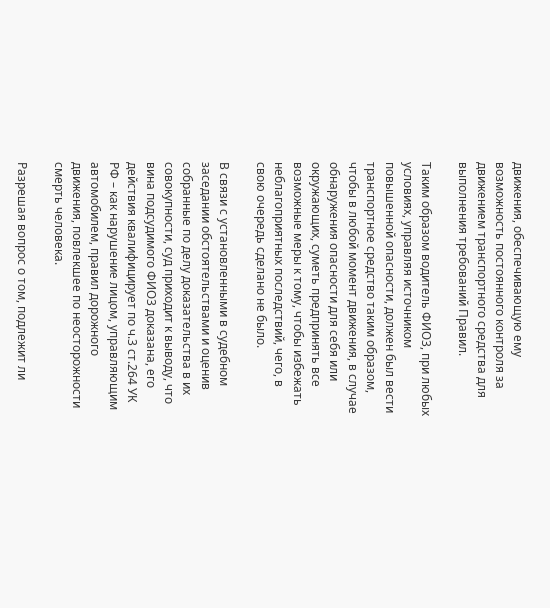движения, обеспечивающую ему возможность постоянного контроля за движением транспортного средства для выполнения требований Правил.

Таким образом водитель ФИО3, при любых условиях, управляя источником повышенной опасности, должен был вести транспортное средство таким образом, чтобы в любой момент движения, в случае обнаружения опасности для себя или окружающих, суметь предпринять все возможные меры к тому, чтобы избежать неблагоприятных последствий, чего, в свою очередь сделано не было.

В связи с установленными в судебном заседании обстоятельствами и оценив собранные по делу доказательства в их совокупности, суд приходит к выводу, что вина подсудимого ФИО3 доказана, его действия квалифицирует по ч.3 ст.264 УК РФ – как нарушение лицом, управляющим автомобилем, правил дорожного движения, повлекшее по неосторожности смерть человека.

Разрешая вопрос о том, подлежит ли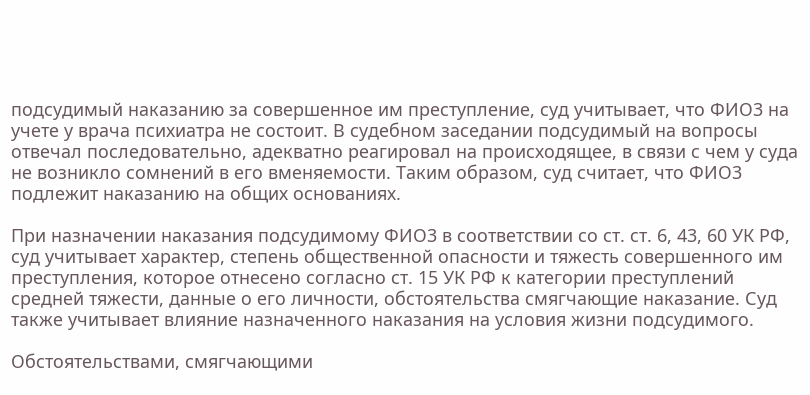подсудимый наказанию за совершенное им преступление, суд учитывает, что ФИО3 на учете у врача психиатра не состоит. В судебном заседании подсудимый на вопросы отвечал последовательно, адекватно реагировал на происходящее, в связи с чем у суда не возникло сомнений в его вменяемости. Таким образом, суд считает, что ФИО3 подлежит наказанию на общих основаниях.

При назначении наказания подсудимому ФИО3 в соответствии со ст. ст. 6, 43, 60 УК РФ, суд учитывает характер, степень общественной опасности и тяжесть совершенного им преступления, которое отнесено согласно ст. 15 УК РФ к категории преступлений средней тяжести, данные о его личности, обстоятельства смягчающие наказание. Суд также учитывает влияние назначенного наказания на условия жизни подсудимого.

Обстоятельствами, смягчающими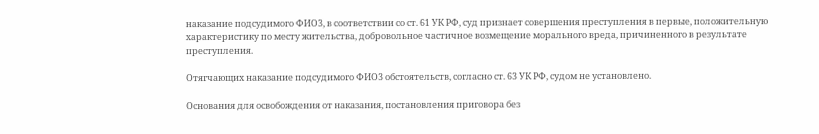наказание подсудимого ФИО3, в соответствии со ст. 61 УК РФ, суд признает совершения преступления в первые, положительную характеристику по месту жительства, добровольное частичное возмещение морального вреда, причиненного в результате преступления.

Отягчающих наказание подсудимого ФИО3 обстоятельств, согласно ст. 63 УК РФ, судом не установлено.

Основания для освобождения от наказания, постановления приговора без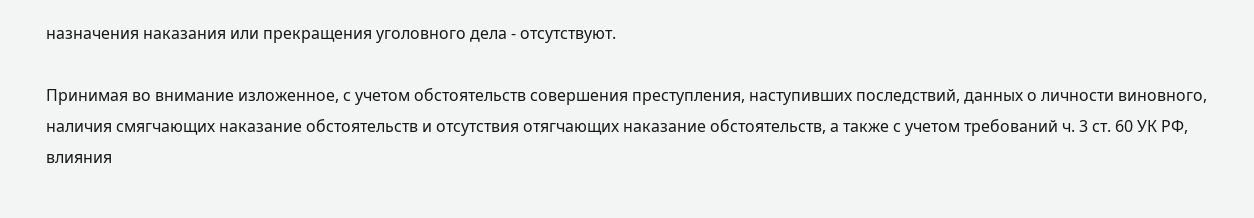назначения наказания или прекращения уголовного дела - отсутствуют.

Принимая во внимание изложенное, с учетом обстоятельств совершения преступления, наступивших последствий, данных о личности виновного, наличия смягчающих наказание обстоятельств и отсутствия отягчающих наказание обстоятельств, а также с учетом требований ч. 3 ст. 60 УК РФ, влияния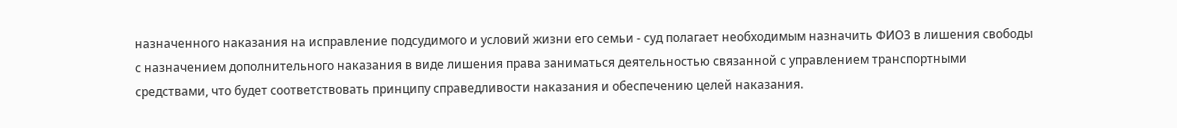назначенного наказания на исправление подсудимого и условий жизни его семьи - суд полагает необходимым назначить ФИО3 в лишения свободы с назначением дополнительного наказания в виде лишения права заниматься деятельностью связанной с управлением транспортными средствами, что будет соответствовать принципу справедливости наказания и обеспечению целей наказания.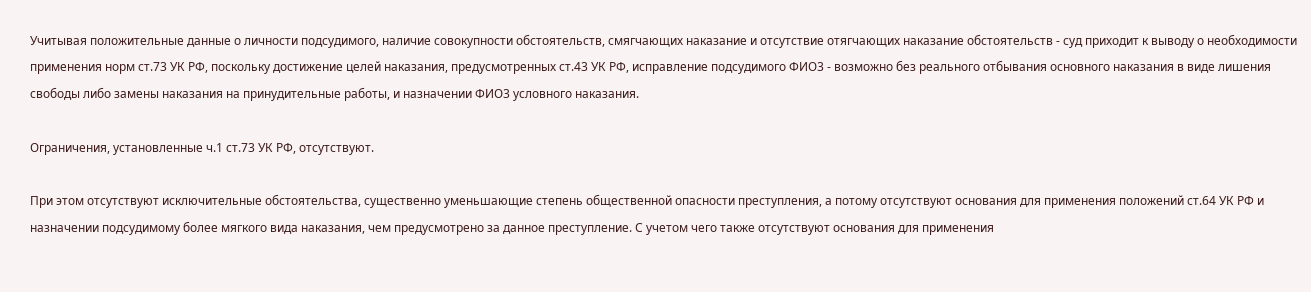Учитывая положительные данные о личности подсудимого, наличие совокупности обстоятельств, смягчающих наказание и отсутствие отягчающих наказание обстоятельств - суд приходит к выводу о необходимости применения норм ст.73 УК РФ, поскольку достижение целей наказания, предусмотренных ст.43 УК РФ, исправление подсудимого ФИО3 - возможно без реального отбывания основного наказания в виде лишения свободы либо замены наказания на принудительные работы, и назначении ФИО3 условного наказания.

Ограничения, установленные ч.1 ст.73 УК РФ, отсутствуют.

При этом отсутствуют исключительные обстоятельства, существенно уменьшающие степень общественной опасности преступления, а потому отсутствуют основания для применения положений ст.64 УК РФ и назначении подсудимому более мягкого вида наказания, чем предусмотрено за данное преступление. С учетом чего также отсутствуют основания для применения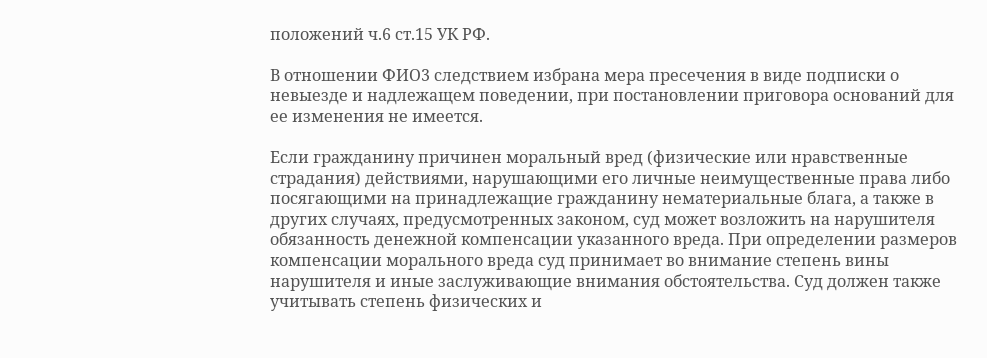положений ч.6 ст.15 УК РФ.

В отношении ФИО3 следствием избрана мера пресечения в виде подписки о невыезде и надлежащем поведении, при постановлении приговора оснований для ее изменения не имеется.

Если гражданину причинен моральный вред (физические или нравственные страдания) действиями, нарушающими его личные неимущественные права либо посягающими на принадлежащие гражданину нематериальные блага, а также в других случаях, предусмотренных законом, суд может возложить на нарушителя обязанность денежной компенсации указанного вреда. При определении размеров компенсации морального вреда суд принимает во внимание степень вины нарушителя и иные заслуживающие внимания обстоятельства. Суд должен также учитывать степень физических и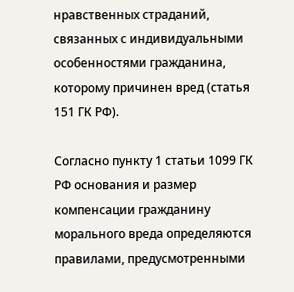нравственных страданий, связанных с индивидуальными особенностями гражданина, которому причинен вред (статья 151 ГК РФ).

Согласно пункту 1 статьи 1099 ГК РФ основания и размер компенсации гражданину морального вреда определяются правилами, предусмотренными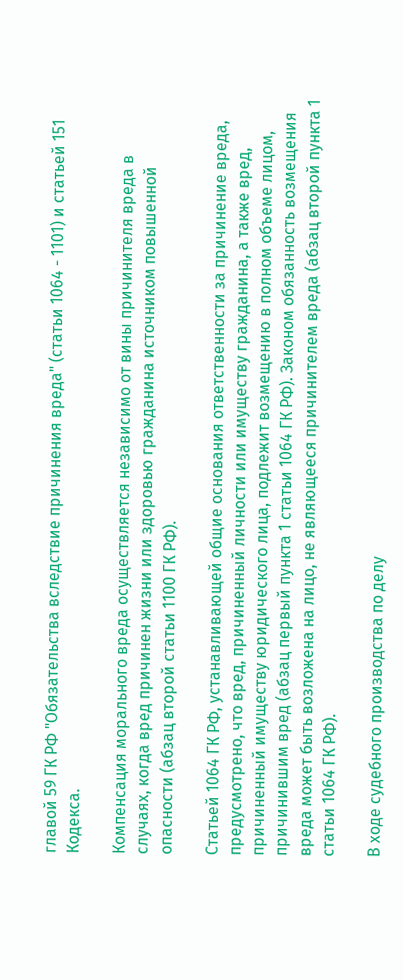главой 59 ГК РФ "Обязательства вследствие причинения вреда" (статьи 1064 - 1101) и статьей 151 Кодекса.

Компенсация морального вреда осуществляется независимо от вины причинителя вреда в случаях, когда вред причинен жизни или здоровью гражданина источником повышенной опасности (абзац второй статьи 1100 ГК РФ).

Статьей 1064 ГК РФ, устанавливающей общие основания ответственности за причинение вреда, предусмотрено, что вред, причиненный личности или имуществу гражданина, а также вред, причиненный имуществу юридического лица, подлежит возмещению в полном объеме лицом, причинившим вред (абзац первый пункта 1 статьи 1064 ГК РФ). Законом обязанность возмещения вреда может быть возложена на лицо, не являющееся причинителем вреда (абзац второй пункта 1 статьи 1064 ГК РФ).

В ходе судебного производства по делу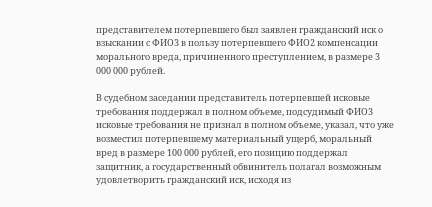представителем потерпевшего был заявлен гражданский иск о взыскании с ФИО3 в пользу потерпевшего ФИО2 компенсации морального вреда, причиненного преступлением, в размере 3 000 000 рублей.

В судебном заседании представитель потерпевшей исковые требования поддержал в полном объеме, подсудимый ФИО3 исковые требования не признал в полном объеме, указал, что уже возместил потерпевшему материальный ущерб, моральный вред в размере 100 000 рублей, его позицию поддержал защитник, а государственный обвинитель полагал возможным удовлетворить гражданский иск, исходя из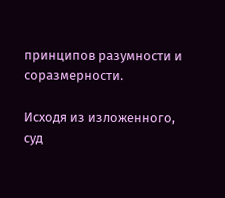принципов разумности и соразмерности.

Исходя из изложенного, суд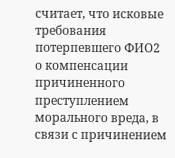считает, что исковые требования потерпевшего ФИО2 о компенсации причиненного преступлением морального вреда, в связи с причинением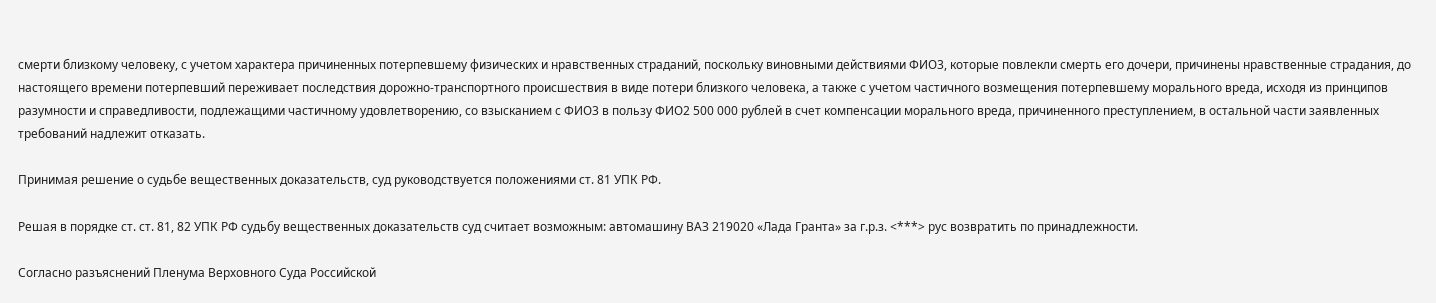смерти близкому человеку, с учетом характера причиненных потерпевшему физических и нравственных страданий, поскольку виновными действиями ФИО3, которые повлекли смерть его дочери, причинены нравственные страдания, до настоящего времени потерпевший переживает последствия дорожно-транспортного происшествия в виде потери близкого человека, а также с учетом частичного возмещения потерпевшему морального вреда, исходя из принципов разумности и справедливости, подлежащими частичному удовлетворению, со взысканием с ФИО3 в пользу ФИО2 500 000 рублей в счет компенсации морального вреда, причиненного преступлением, в остальной части заявленных требований надлежит отказать.

Принимая решение о судьбе вещественных доказательств, суд руководствуется положениями ст. 81 УПК РФ.

Решая в порядке ст. ст. 81, 82 УПК РФ судьбу вещественных доказательств суд считает возможным: автомашину ВАЗ 219020 «Лада Гранта» за г.р.з. <***> рус возвратить по принадлежности.

Согласно разъяснений Пленума Верховного Суда Российской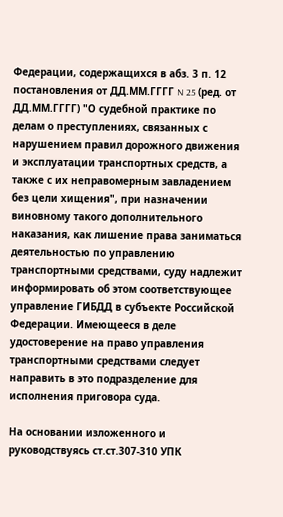Федерации, содержащихся в абз. 3 п. 12 постановления от ДД.ММ.ГГГГ N 25 (ред. от ДД.ММ.ГГГГ) "О судебной практике по делам о преступлениях, связанных с нарушением правил дорожного движения и эксплуатации транспортных средств, а также с их неправомерным завладением без цели хищения", при назначении виновному такого дополнительного наказания, как лишение права заниматься деятельностью по управлению транспортными средствами, суду надлежит информировать об этом соответствующее управление ГИБДД в субъекте Российской Федерации. Имеющееся в деле удостоверение на право управления транспортными средствами следует направить в это подразделение для исполнения приговора суда.

На основании изложенного и руководствуясь ст.ст.307-310 УПК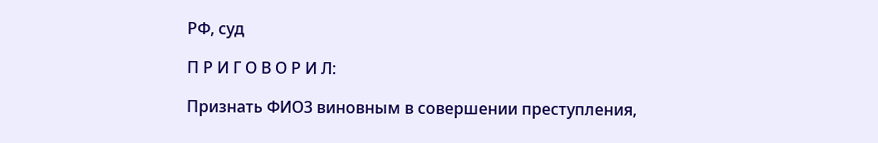РФ, суд

П Р И Г О В О Р И Л:

Признать ФИО3 виновным в совершении преступления,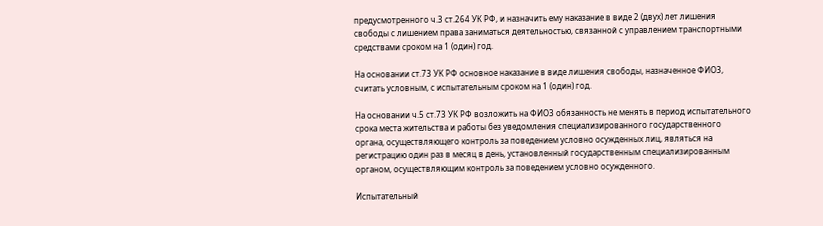предусмотренного ч.3 ст.264 УК РФ, и назначить ему наказание в виде 2 (двух) лет лишения свободы с лишением права заниматься деятельностью, связанной с управлением транспортными средствами сроком на 1 (один) год.

На основании ст.73 УК РФ основное наказание в виде лишения свободы, назначенное ФИО3, считать условным, с испытательным сроком на 1 (один) год.

На основании ч.5 ст.73 УК РФ возложить на ФИО3 обязанность не менять в период испытательного срока места жительства и работы без уведомления специализированного государственного органа, осуществляющего контроль за поведением условно осужденных лиц, являться на регистрацию один раз в месяц в день, установленный государственным специализированным органом, осуществляющим контроль за поведением условно осужденного.

Испытательный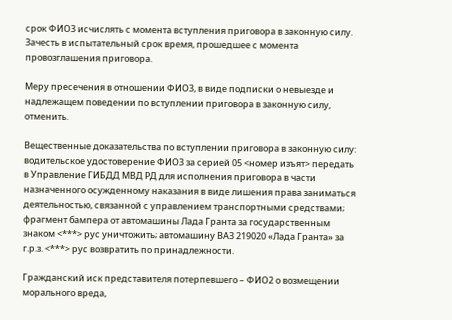срок ФИО3 исчислять с момента вступления приговора в законную силу. Зачесть в испытательный срок время, прошедшее с момента провозглашения приговора.

Меру пресечения в отношении ФИО3, в виде подписки о невыезде и надлежащем поведении по вступлении приговора в законную силу, отменить.

Вещественные доказательства по вступлении приговора в законную силу: водительское удостоверение ФИО3 за серией 05 <номер изъят> передать в Управление ГИБДД МВД РД для исполнения приговора в части назначенного осужденному наказания в виде лишения права заниматься деятельностью, связанной с управлением транспортными средствами; фрагмент бампера от автомашины Лада Гранта за государственным знаком <***> рус уничтожить; автомашину ВАЗ 219020 «Лада Гранта» за г.р.з. <***> рус возвратить по принадлежности.

Гражданский иск представителя потерпевшего – ФИО2 о возмещении морального вреда,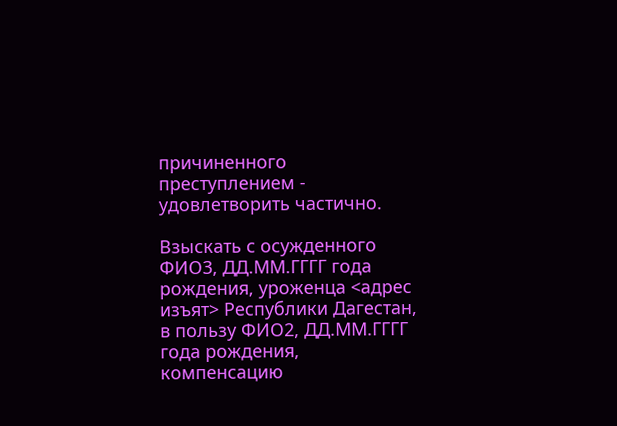причиненного преступлением - удовлетворить частично.

Взыскать с осужденного ФИО3, ДД.ММ.ГГГГ года рождения, уроженца <адрес изъят> Республики Дагестан, в пользу ФИО2, ДД.ММ.ГГГГ года рождения, компенсацию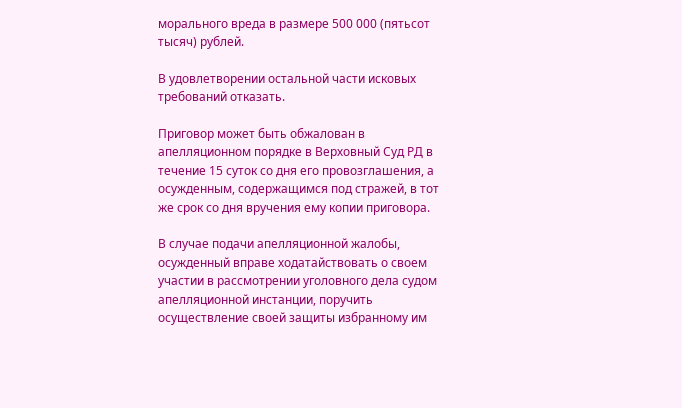морального вреда в размере 500 000 (пятьсот тысяч) рублей.

В удовлетворении остальной части исковых требований отказать.

Приговор может быть обжалован в апелляционном порядке в Верховный Суд РД в течение 15 суток со дня его провозглашения, а осужденным, содержащимся под стражей, в тот же срок со дня вручения ему копии приговора.

В случае подачи апелляционной жалобы, осужденный вправе ходатайствовать о своем участии в рассмотрении уголовного дела судом апелляционной инстанции, поручить осуществление своей защиты избранному им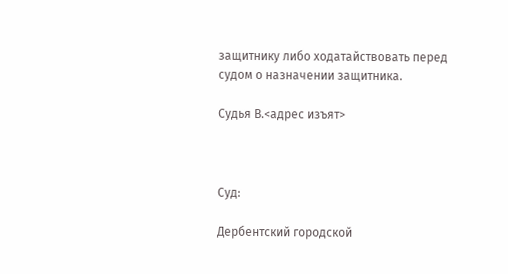защитнику либо ходатайствовать перед судом о назначении защитника.

Судья В.<адрес изъят>



Суд:

Дербентский городской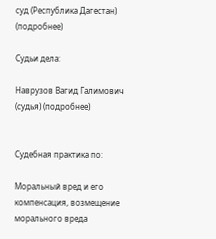суд (Республика Дагестан) (подробнее)

Судьи дела:

Наврузов Вагид Галимович (судья) (подробнее)


Судебная практика по:

Моральный вред и его компенсация, возмещение морального вреда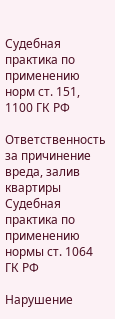Судебная практика по применению норм ст. 151, 1100 ГК РФ

Ответственность за причинение вреда, залив квартиры
Судебная практика по применению нормы ст. 1064 ГК РФ

Нарушение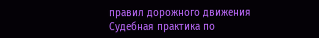правил дорожного движения
Судебная практика по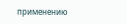применению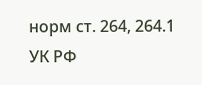норм ст. 264, 264.1 УК РФ